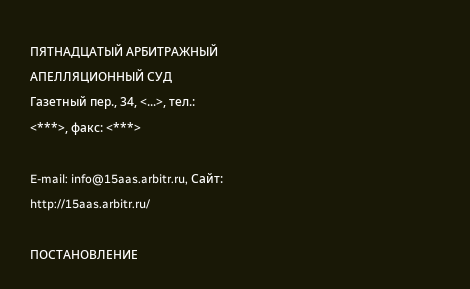ПЯТНАДЦАТЫЙ АРБИТРАЖНЫЙ АПЕЛЛЯЦИОННЫЙ СУД Газетный пер., 34, <...>, тел.: <***>, факс: <***>

E-mail: info@15aas.arbitr.ru, Сайт: http://15aas.arbitr.ru/

ПОСТАНОВЛЕНИЕ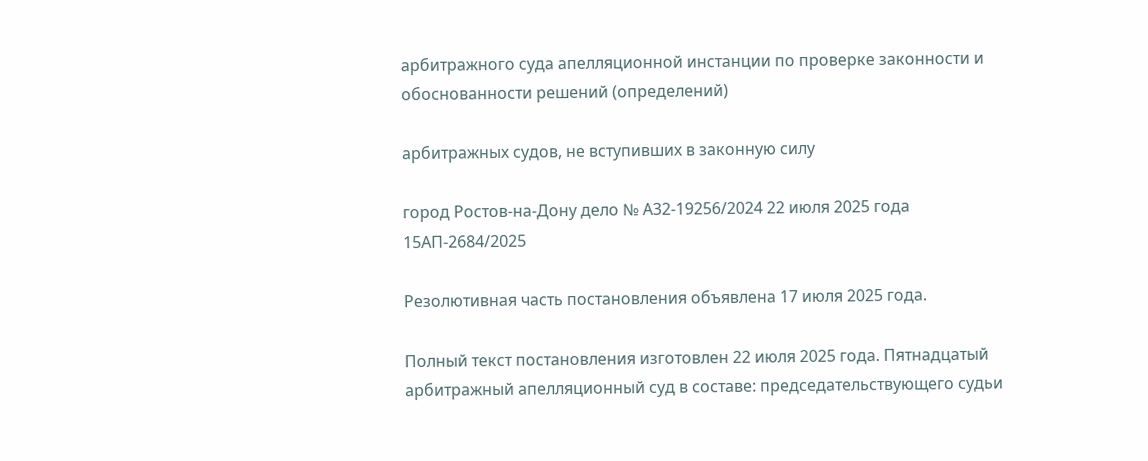арбитражного суда апелляционной инстанции по проверке законности и обоснованности решений (определений)

арбитражных судов, не вступивших в законную силу

город Ростов-на-Дону дело № А32-19256/2024 22 июля 2025 года 15АП-2684/2025

Резолютивная часть постановления объявлена 17 июля 2025 года.

Полный текст постановления изготовлен 22 июля 2025 года. Пятнадцатый арбитражный апелляционный суд в составе: председательствующего судьи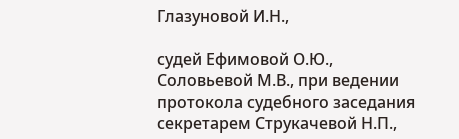Глазуновой И.Н.,

судей Ефимовой О.Ю., Соловьевой М.В., при ведении протокола судебного заседания секретарем Струкачевой Н.П.,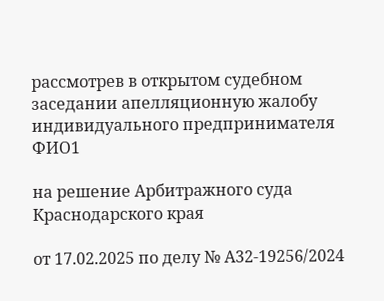рассмотрев в открытом судебном заседании апелляционную жалобу индивидуального предпринимателя ФИО1

на решение Арбитражного суда Краснодарского края

от 17.02.2025 по делу № А32-19256/2024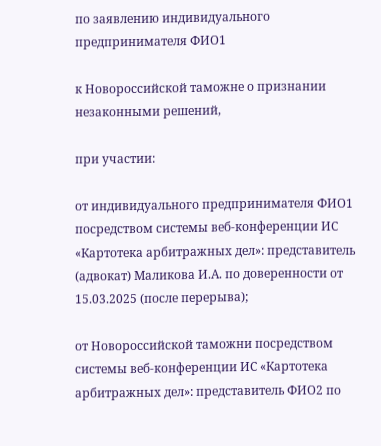по заявлению индивидуального предпринимателя ФИО1

к Новороссийской таможне о признании незаконными решений,

при участии:

от индивидуального предпринимателя ФИО1 посредством системы веб-конференции ИС «Картотека арбитражных дел»: представитель (адвокат) Маликова И.А. по доверенности от 15.03.2025 (после перерыва);

от Новороссийской таможни посредством системы веб-конференции ИС «Картотека арбитражных дел»: представитель ФИО2 по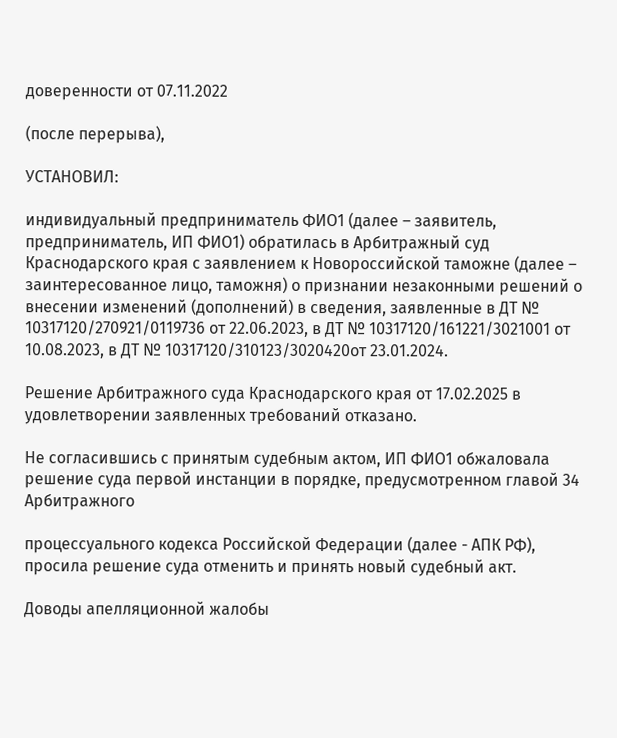доверенности от 07.11.2022

(после перерыва),

УСТАНОВИЛ:

индивидуальный предприниматель ФИО1 (далее – заявитель, предприниматель, ИП ФИО1) обратилась в Арбитражный суд Краснодарского края с заявлением к Новороссийской таможне (далее – заинтересованное лицо, таможня) о признании незаконными решений о внесении изменений (дополнений) в сведения, заявленные в ДТ № 10317120/270921/0119736 от 22.06.2023, в ДТ № 10317120/161221/3021001 от 10.08.2023, в ДТ № 10317120/310123/3020420от 23.01.2024.

Решение Арбитражного суда Краснодарского края от 17.02.2025 в удовлетворении заявленных требований отказано.

Не согласившись с принятым судебным актом, ИП ФИО1 обжаловала решение суда первой инстанции в порядке, предусмотренном главой 34 Арбитражного

процессуального кодекса Российской Федерации (далее - АПК РФ), просила решение суда отменить и принять новый судебный акт.

Доводы апелляционной жалобы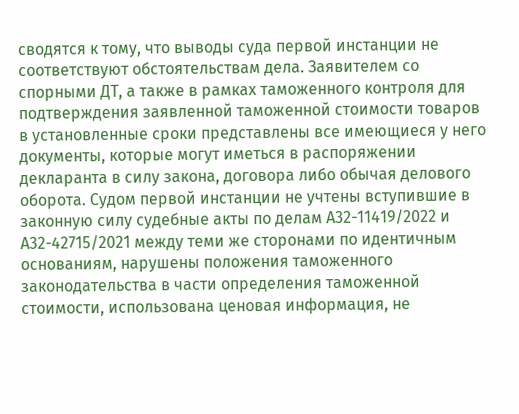сводятся к тому, что выводы суда первой инстанции не соответствуют обстоятельствам дела. Заявителем со спорными ДТ, а также в рамках таможенного контроля для подтверждения заявленной таможенной стоимости товаров в установленные сроки представлены все имеющиеся у него документы, которые могут иметься в распоряжении декларанта в силу закона, договора либо обычая делового оборота. Судом первой инстанции не учтены вступившие в законную силу судебные акты по делам А32-11419/2022 и А32-42715/2021 между теми же сторонами по идентичным основаниям, нарушены положения таможенного законодательства в части определения таможенной стоимости, использована ценовая информация, не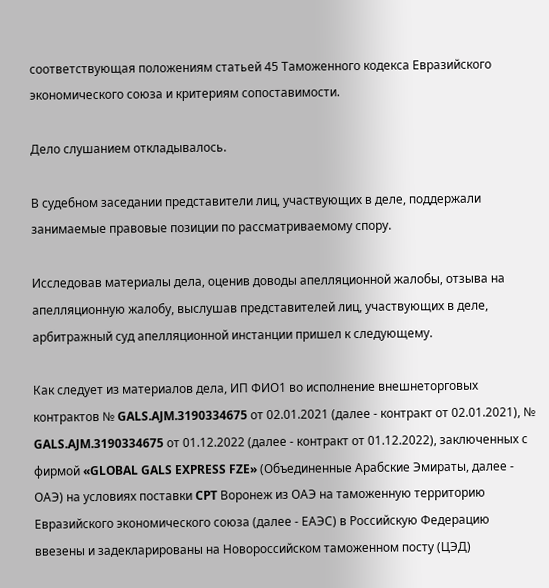соответствующая положениям статьей 45 Таможенного кодекса Евразийского экономического союза и критериям сопоставимости.

Дело слушанием откладывалось.

В судебном заседании представители лиц, участвующих в деле, поддержали занимаемые правовые позиции по рассматриваемому спору.

Исследовав материалы дела, оценив доводы апелляционной жалобы, отзыва на апелляционную жалобу, выслушав представителей лиц, участвующих в деле, арбитражный суд апелляционной инстанции пришел к следующему.

Как следует из материалов дела, ИП ФИО1 во исполнение внешнеторговых контрактов № GALS.AJM.3190334675 от 02.01.2021 (далее - контракт от 02.01.2021), № GALS.AJM.3190334675 от 01.12.2022 (далее - контракт от 01.12.2022), заключенных с фирмой «GLOBAL GALS EXPRESS FZE» (Объединенные Арабские Эмираты, далее - ОАЭ) на условиях поставки CPT Воронеж из ОАЭ на таможенную территорию Евразийского экономического союза (далее - ЕАЭС) в Российскую Федерацию ввезены и задекларированы на Новороссийском таможенном посту (ЦЭД)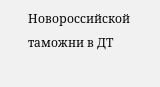Новороссийской таможни в ДТ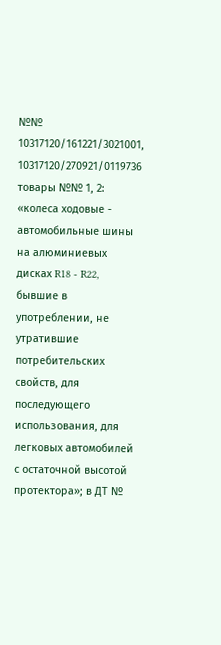№№ 10317120/161221/3021001, 10317120/270921/0119736 товары №№ 1, 2: «колеса ходовые - автомобильные шины на алюминиевых дисках R18 - R22, бывшие в употреблении, не утратившие потребительских свойств, для последующего использования, для легковых автомобилей с остаточной высотой протектора»; в ДТ №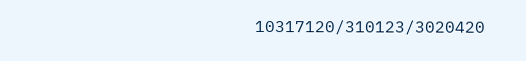10317120/310123/3020420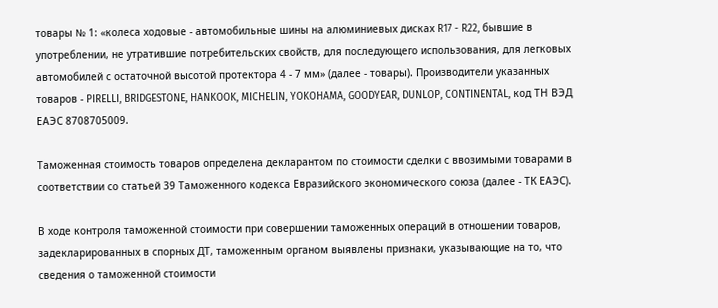товары № 1: «колеса ходовые - автомобильные шины на алюминиевых дисках R17 - R22, бывшие в употреблении, не утратившие потребительских свойств, для последующего использования, для легковых автомобилей с остаточной высотой протектора 4 - 7 мм» (далее - товары). Производители указанных товаров - PIRELLI, BRIDGESTONE, HANKOOK, MICHELIN, YOKOHAMA, GOODYEAR, DUNLOP, CONTINENTAL, код ТН ВЭД ЕАЭС 8708705009.

Таможенная стоимость товаров определена декларантом по стоимости сделки с ввозимыми товарами в соответствии со статьей 39 Таможенного кодекса Евразийского экономического союза (далее - ТК ЕАЭС).

В ходе контроля таможенной стоимости при совершении таможенных операций в отношении товаров, задекларированных в спорных ДТ, таможенным органом выявлены признаки, указывающие на то, что сведения о таможенной стоимости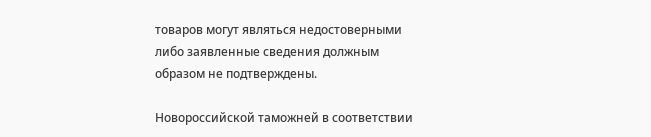товаров могут являться недостоверными либо заявленные сведения должным образом не подтверждены.

Новороссийской таможней в соответствии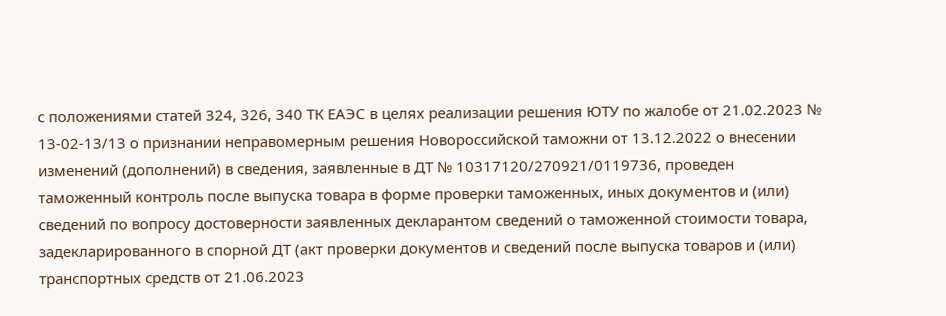с положениями статей 324, 326, 340 ТК ЕАЭС в целях реализации решения ЮТУ по жалобе от 21.02.2023 № 13-02-13/13 о признании неправомерным решения Новороссийской таможни от 13.12.2022 о внесении изменений (дополнений) в сведения, заявленные в ДТ № 10317120/270921/0119736, проведен таможенный контроль после выпуска товара в форме проверки таможенных, иных документов и (или) сведений по вопросу достоверности заявленных декларантом сведений о таможенной стоимости товара, задекларированного в спорной ДТ (акт проверки документов и сведений после выпуска товаров и (или) транспортных средств от 21.06.2023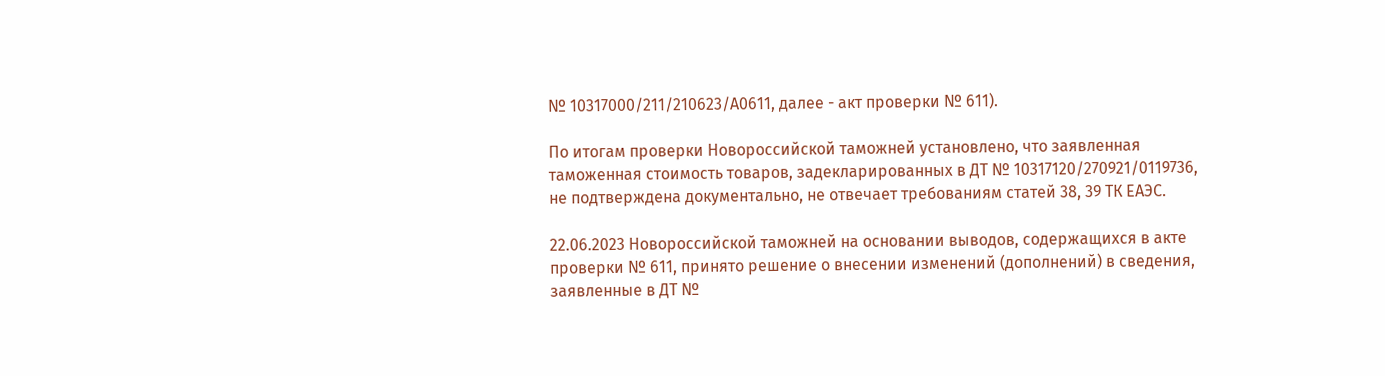№ 10317000/211/210623/А0611, далее - акт проверки № 611).

По итогам проверки Новороссийской таможней установлено, что заявленная таможенная стоимость товаров, задекларированных в ДТ № 10317120/270921/0119736, не подтверждена документально, не отвечает требованиям статей 38, 39 ТК ЕАЭС.

22.06.2023 Новороссийской таможней на основании выводов, содержащихся в акте проверки № 611, принято решение о внесении изменений (дополнений) в сведения, заявленные в ДТ №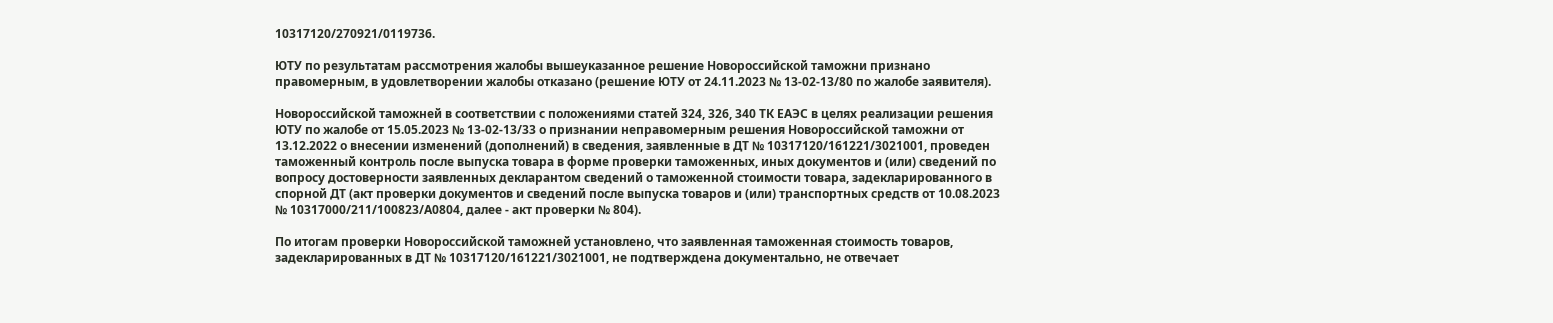10317120/270921/0119736.

ЮТУ по результатам рассмотрения жалобы вышеуказанное решение Новороссийской таможни признано правомерным, в удовлетворении жалобы отказано (решение ЮТУ от 24.11.2023 № 13-02-13/80 по жалобе заявителя).

Новороссийской таможней в соответствии с положениями статей 324, 326, 340 ТК ЕАЭС в целях реализации решения ЮТУ по жалобе от 15.05.2023 № 13-02-13/33 о признании неправомерным решения Новороссийской таможни от 13.12.2022 о внесении изменений (дополнений) в сведения, заявленные в ДТ № 10317120/161221/3021001, проведен таможенный контроль после выпуска товара в форме проверки таможенных, иных документов и (или) сведений по вопросу достоверности заявленных декларантом сведений о таможенной стоимости товара, задекларированного в спорной ДТ (акт проверки документов и сведений после выпуска товаров и (или) транспортных средств от 10.08.2023 № 10317000/211/100823/А0804, далее - акт проверки № 804).

По итогам проверки Новороссийской таможней установлено, что заявленная таможенная стоимость товаров, задекларированных в ДТ № 10317120/161221/3021001, не подтверждена документально, не отвечает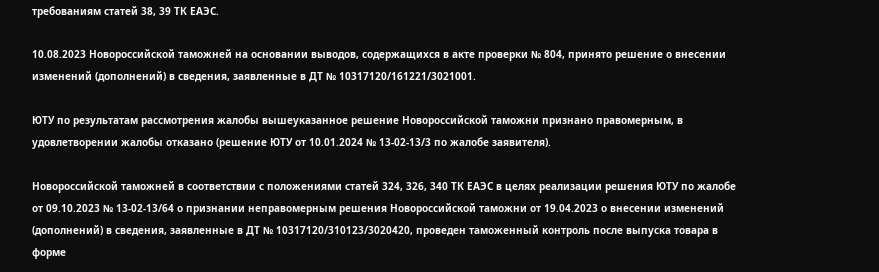требованиям статей 38, 39 ТК ЕАЭС.

10.08.2023 Новороссийской таможней на основании выводов, содержащихся в акте проверки № 804, принято решение о внесении изменений (дополнений) в сведения, заявленные в ДТ № 10317120/161221/3021001.

ЮТУ по результатам рассмотрения жалобы вышеуказанное решение Новороссийской таможни признано правомерным, в удовлетворении жалобы отказано (решение ЮТУ от 10.01.2024 № 13-02-13/3 по жалобе заявителя).

Новороссийской таможней в соответствии с положениями статей 324, 326, 340 ТК ЕАЭС в целях реализации решения ЮТУ по жалобе от 09.10.2023 № 13-02-13/64 о признании неправомерным решения Новороссийской таможни от 19.04.2023 о внесении изменений (дополнений) в сведения, заявленные в ДТ № 10317120/310123/3020420, проведен таможенный контроль после выпуска товара в форме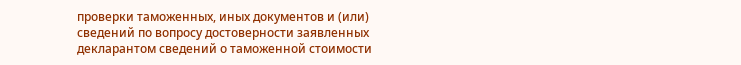проверки таможенных, иных документов и (или) сведений по вопросу достоверности заявленных декларантом сведений о таможенной стоимости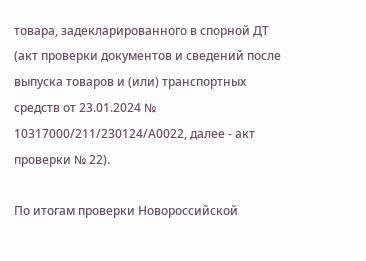товара, задекларированного в спорной ДТ (акт проверки документов и сведений после выпуска товаров и (или) транспортных средств от 23.01.2024 № 10317000/211/230124/А0022, далее - акт проверки № 22).

По итогам проверки Новороссийской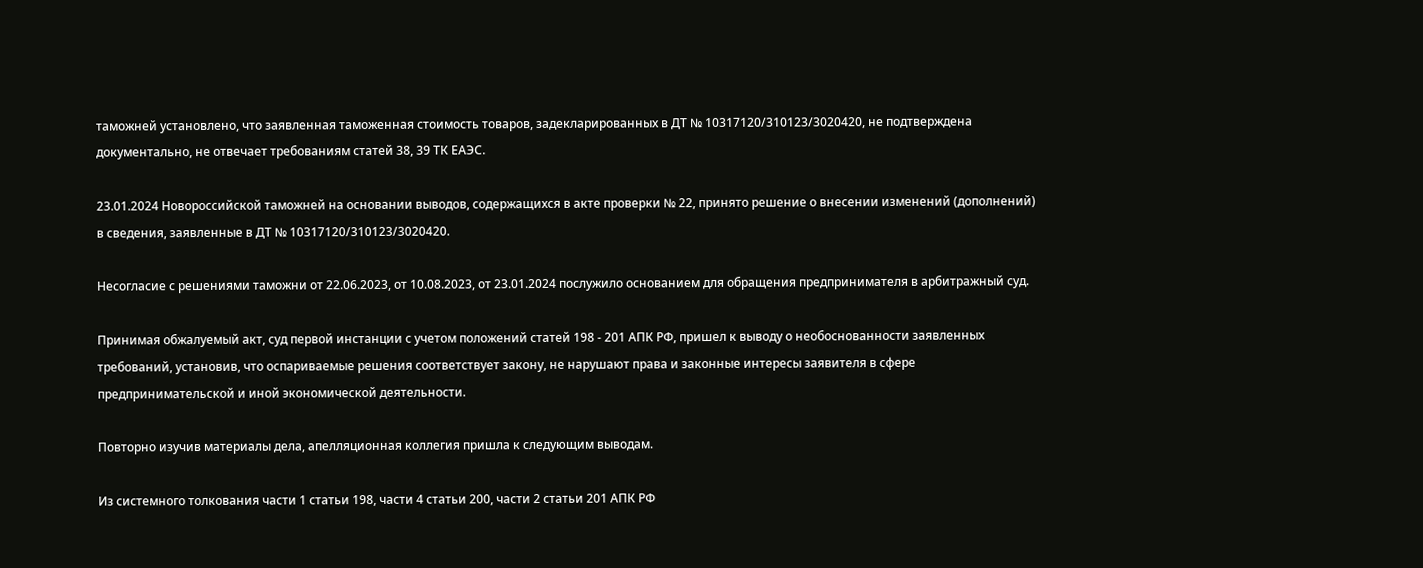таможней установлено, что заявленная таможенная стоимость товаров, задекларированных в ДТ № 10317120/310123/3020420, не подтверждена документально, не отвечает требованиям статей 38, 39 ТК ЕАЭС.

23.01.2024 Новороссийской таможней на основании выводов, содержащихся в акте проверки № 22, принято решение о внесении изменений (дополнений) в сведения, заявленные в ДТ № 10317120/310123/3020420.

Несогласие с решениями таможни от 22.06.2023, от 10.08.2023, от 23.01.2024 послужило основанием для обращения предпринимателя в арбитражный суд.

Принимая обжалуемый акт, суд первой инстанции с учетом положений статей 198 - 201 АПК РФ, пришел к выводу о необоснованности заявленных требований, установив, что оспариваемые решения соответствует закону, не нарушают права и законные интересы заявителя в сфере предпринимательской и иной экономической деятельности.

Повторно изучив материалы дела, апелляционная коллегия пришла к следующим выводам.

Из системного толкования части 1 статьи 198, части 4 статьи 200, части 2 статьи 201 АПК РФ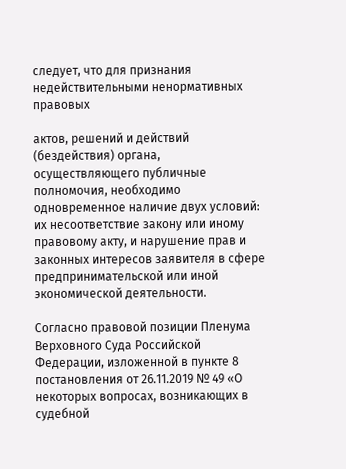следует, что для признания недействительными ненормативных правовых

актов, решений и действий (бездействия) органа, осуществляющего публичные полномочия, необходимо одновременное наличие двух условий: их несоответствие закону или иному правовому акту, и нарушение прав и законных интересов заявителя в сфере предпринимательской или иной экономической деятельности.

Согласно правовой позиции Пленума Верховного Суда Российской Федерации, изложенной в пункте 8 постановления от 26.11.2019 № 49 «О некоторых вопросах, возникающих в судебной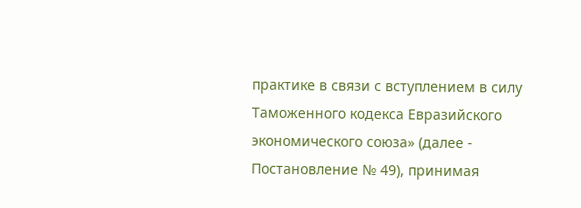практике в связи с вступлением в силу Таможенного кодекса Евразийского экономического союза» (далее - Постановление № 49), принимая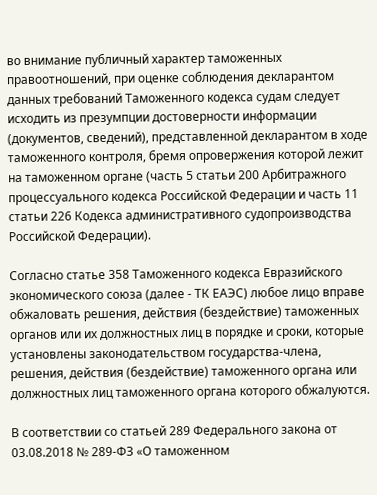во внимание публичный характер таможенных правоотношений, при оценке соблюдения декларантом данных требований Таможенного кодекса судам следует исходить из презумпции достоверности информации (документов, сведений), представленной декларантом в ходе таможенного контроля, бремя опровержения которой лежит на таможенном органе (часть 5 статьи 200 Арбитражного процессуального кодекса Российской Федерации и часть 11 статьи 226 Кодекса административного судопроизводства Российской Федерации).

Согласно статье 358 Таможенного кодекса Евразийского экономического союза (далее - ТК ЕАЭС) любое лицо вправе обжаловать решения, действия (бездействие) таможенных органов или их должностных лиц в порядке и сроки, которые установлены законодательством государства-члена, решения, действия (бездействие) таможенного органа или должностных лиц таможенного органа которого обжалуются.

В соответствии со статьей 289 Федерального закона от 03.08.2018 № 289-ФЗ «О таможенном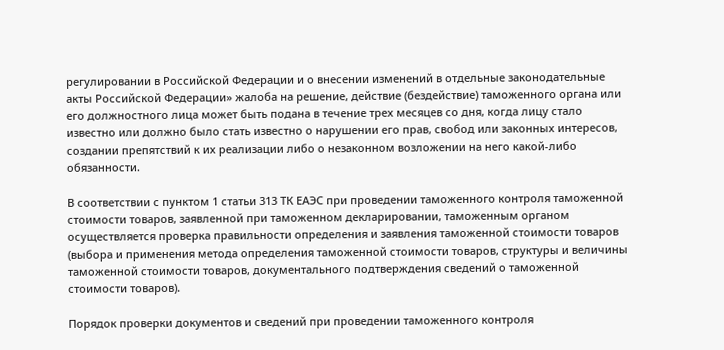регулировании в Российской Федерации и о внесении изменений в отдельные законодательные акты Российской Федерации» жалоба на решение, действие (бездействие) таможенного органа или его должностного лица может быть подана в течение трех месяцев со дня, когда лицу стало известно или должно было стать известно о нарушении его прав, свобод или законных интересов, создании препятствий к их реализации либо о незаконном возложении на него какой-либо обязанности.

В соответствии с пунктом 1 статьи 313 ТК ЕАЭС при проведении таможенного контроля таможенной стоимости товаров, заявленной при таможенном декларировании, таможенным органом осуществляется проверка правильности определения и заявления таможенной стоимости товаров (выбора и применения метода определения таможенной стоимости товаров, структуры и величины таможенной стоимости товаров, документального подтверждения сведений о таможенной стоимости товаров).

Порядок проверки документов и сведений при проведении таможенного контроля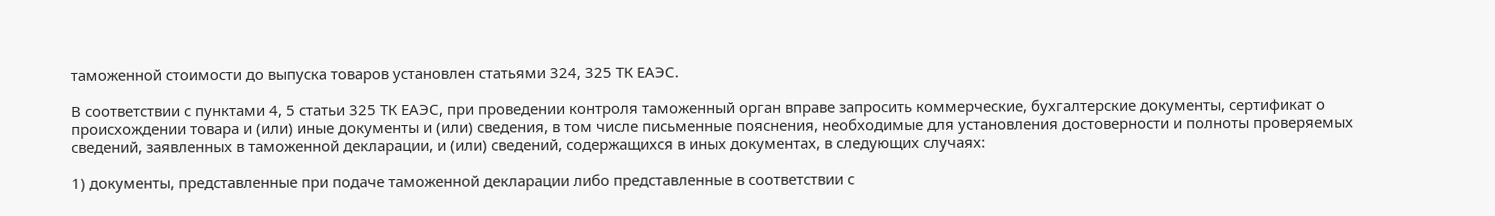таможенной стоимости до выпуска товаров установлен статьями 324, 325 ТК ЕАЭС.

В соответствии с пунктами 4, 5 статьи 325 ТК ЕАЭС, при проведении контроля таможенный орган вправе запросить коммерческие, бухгалтерские документы, сертификат о происхождении товара и (или) иные документы и (или) сведения, в том числе письменные пояснения, необходимые для установления достоверности и полноты проверяемых сведений, заявленных в таможенной декларации, и (или) сведений, содержащихся в иных документах, в следующих случаях:

1) документы, представленные при подаче таможенной декларации либо представленные в соответствии с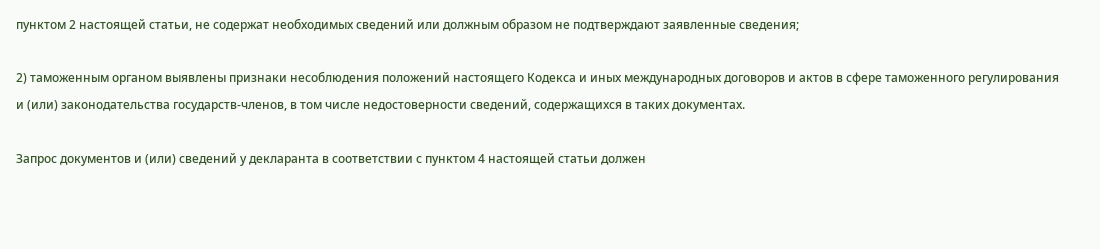пунктом 2 настоящей статьи, не содержат необходимых сведений или должным образом не подтверждают заявленные сведения;

2) таможенным органом выявлены признаки несоблюдения положений настоящего Кодекса и иных международных договоров и актов в сфере таможенного регулирования и (или) законодательства государств-членов, в том числе недостоверности сведений, содержащихся в таких документах.

Запрос документов и (или) сведений у декларанта в соответствии с пунктом 4 настоящей статьи должен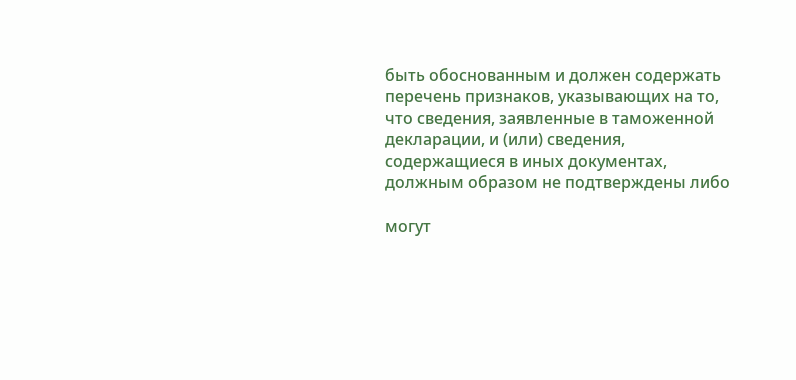быть обоснованным и должен содержать перечень признаков, указывающих на то, что сведения, заявленные в таможенной декларации, и (или) сведения, содержащиеся в иных документах, должным образом не подтверждены либо

могут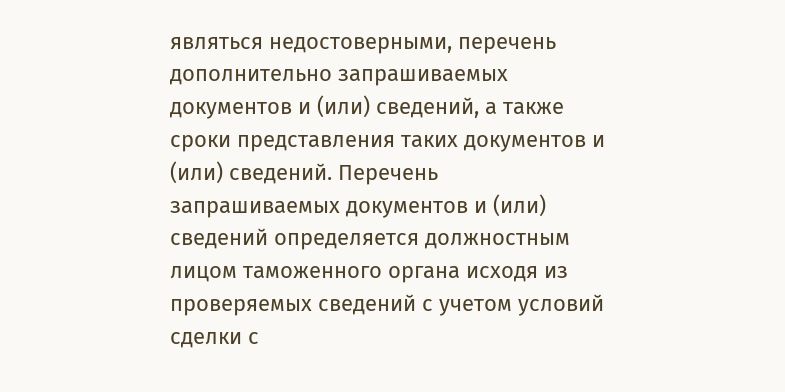являться недостоверными, перечень дополнительно запрашиваемых документов и (или) сведений, а также сроки представления таких документов и (или) сведений. Перечень запрашиваемых документов и (или) сведений определяется должностным лицом таможенного органа исходя из проверяемых сведений с учетом условий сделки с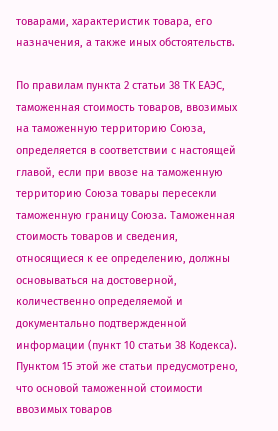товарами, характеристик товара, его назначения, а также иных обстоятельств.

По правилам пункта 2 статьи 38 ТК ЕАЭС, таможенная стоимость товаров, ввозимых на таможенную территорию Союза, определяется в соответствии с настоящей главой, если при ввозе на таможенную территорию Союза товары пересекли таможенную границу Союза. Таможенная стоимость товаров и сведения, относящиеся к ее определению, должны основываться на достоверной, количественно определяемой и документально подтвержденной информации (пункт 10 статьи 38 Кодекса). Пунктом 15 этой же статьи предусмотрено, что основой таможенной стоимости ввозимых товаров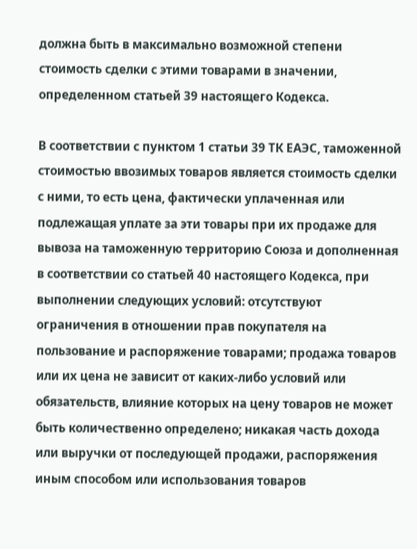должна быть в максимально возможной степени стоимость сделки с этими товарами в значении, определенном статьей 39 настоящего Кодекса.

В соответствии с пунктом 1 статьи 39 ТК ЕАЭС, таможенной стоимостью ввозимых товаров является стоимость сделки с ними, то есть цена, фактически уплаченная или подлежащая уплате за эти товары при их продаже для вывоза на таможенную территорию Союза и дополненная в соответствии со статьей 40 настоящего Кодекса, при выполнении следующих условий: отсутствуют ограничения в отношении прав покупателя на пользование и распоряжение товарами; продажа товаров или их цена не зависит от каких-либо условий или обязательств, влияние которых на цену товаров не может быть количественно определено; никакая часть дохода или выручки от последующей продажи, распоряжения иным способом или использования товаров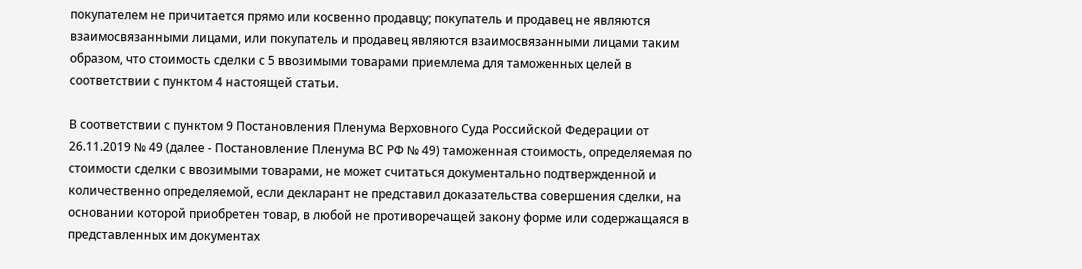покупателем не причитается прямо или косвенно продавцу; покупатель и продавец не являются взаимосвязанными лицами, или покупатель и продавец являются взаимосвязанными лицами таким образом, что стоимость сделки с 5 ввозимыми товарами приемлема для таможенных целей в соответствии с пунктом 4 настоящей статьи.

В соответствии с пунктом 9 Постановления Пленума Верховного Суда Российской Федерации от 26.11.2019 № 49 (далее - Постановление Пленума ВС РФ № 49) таможенная стоимость, определяемая по стоимости сделки с ввозимыми товарами, не может считаться документально подтвержденной и количественно определяемой, если декларант не представил доказательства совершения сделки, на основании которой приобретен товар, в любой не противоречащей закону форме или содержащаяся в представленных им документах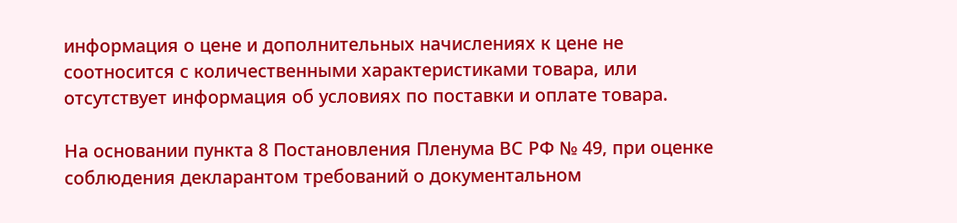информация о цене и дополнительных начислениях к цене не соотносится с количественными характеристиками товара, или отсутствует информация об условиях по поставки и оплате товара.

На основании пункта 8 Постановления Пленума ВС РФ № 49, при оценке соблюдения декларантом требований о документальном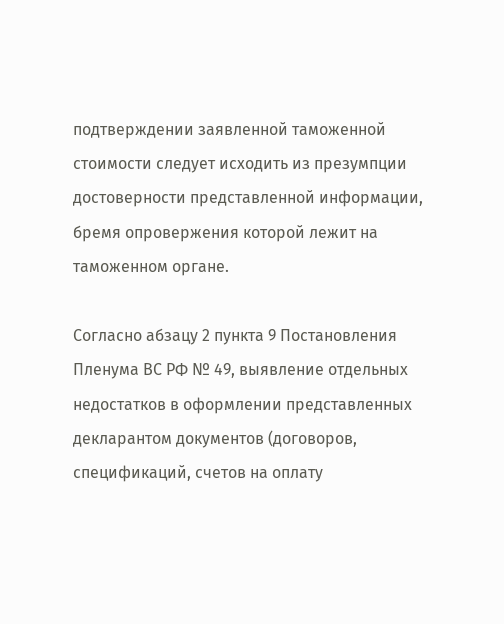подтверждении заявленной таможенной стоимости следует исходить из презумпции достоверности представленной информации, бремя опровержения которой лежит на таможенном органе.

Согласно абзацу 2 пункта 9 Постановления Пленума ВС РФ № 49, выявление отдельных недостатков в оформлении представленных декларантом документов (договоров, спецификаций, счетов на оплату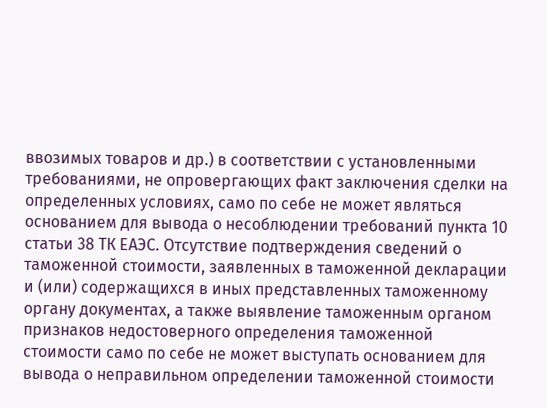ввозимых товаров и др.) в соответствии с установленными требованиями, не опровергающих факт заключения сделки на определенных условиях, само по себе не может являться основанием для вывода о несоблюдении требований пункта 10 статьи 38 ТК ЕАЭС. Отсутствие подтверждения сведений о таможенной стоимости, заявленных в таможенной декларации и (или) содержащихся в иных представленных таможенному органу документах, а также выявление таможенным органом признаков недостоверного определения таможенной стоимости само по себе не может выступать основанием для вывода о неправильном определении таможенной стоимости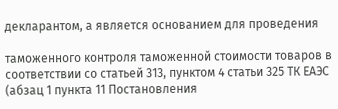декларантом, а является основанием для проведения

таможенного контроля таможенной стоимости товаров в соответствии со статьей 313, пунктом 4 статьи 325 ТК ЕАЭС (абзац 1 пункта 11 Постановления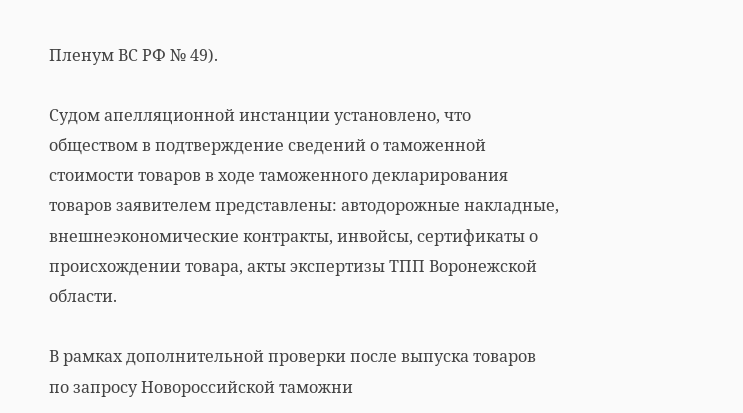Пленум ВС РФ № 49).

Судом апелляционной инстанции установлено, что обществом в подтверждение сведений о таможенной стоимости товаров в ходе таможенного декларирования товаров заявителем представлены: автодорожные накладные, внешнеэкономические контракты, инвойсы, сертификаты о происхождении товара, акты экспертизы ТПП Воронежской области.

В рамках дополнительной проверки после выпуска товаров по запросу Новороссийской таможни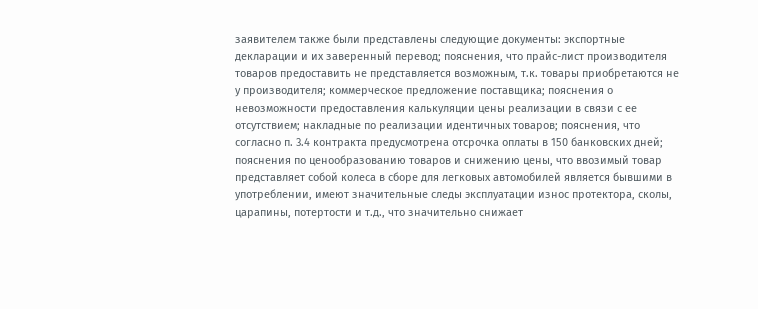заявителем также были представлены следующие документы: экспортные декларации и их заверенный перевод; пояснения, что прайс-лист производителя товаров предоставить не представляется возможным, т.к. товары приобретаются не у производителя; коммерческое предложение поставщика; пояснения о невозможности предоставления калькуляции цены реализации в связи с ее отсутствием; накладные по реализации идентичных товаров; пояснения, что согласно п. 3.4 контракта предусмотрена отсрочка оплаты в 150 банковских дней; пояснения по ценообразованию товаров и снижению цены, что ввозимый товар представляет собой колеса в сборе для легковых автомобилей является бывшими в употреблении, имеют значительные следы эксплуатации износ протектора, сколы, царапины, потертости и т.д., что значительно снижает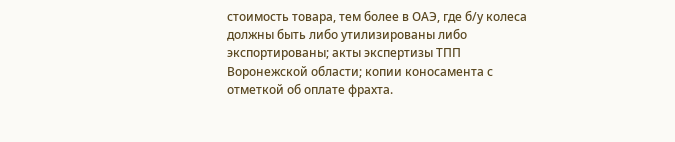стоимость товара, тем более в ОАЭ, где б/у колеса должны быть либо утилизированы либо экспортированы; акты экспертизы ТПП Воронежской области; копии коносамента с отметкой об оплате фрахта.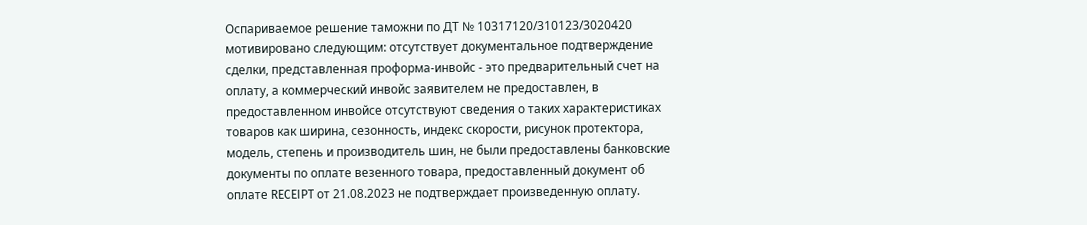Оспариваемое решение таможни по ДТ № 10317120/310123/3020420 мотивировано следующим: отсутствует документальное подтверждение сделки, представленная проформа-инвойс - это предварительный счет на оплату, а коммерческий инвойс заявителем не предоставлен, в предоставленном инвойсе отсутствуют сведения о таких характеристиках товаров как ширина, сезонность, индекс скорости, рисунок протектора, модель, степень и производитель шин, не были предоставлены банковские документы по оплате везенного товара, предоставленный документ об оплате RECEIPT от 21.08.2023 не подтверждает произведенную оплату.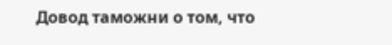Довод таможни о том, что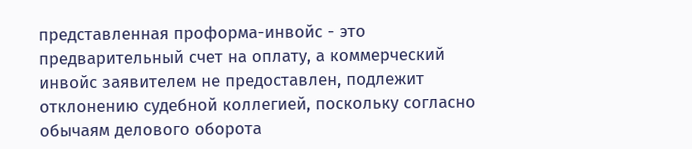представленная проформа-инвойс - это предварительный счет на оплату, а коммерческий инвойс заявителем не предоставлен, подлежит отклонению судебной коллегией, поскольку согласно обычаям делового оборота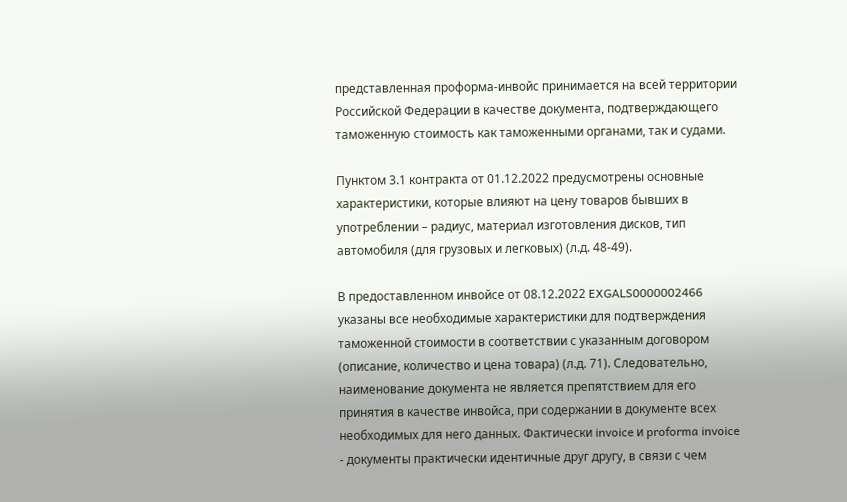представленная проформа-инвойс принимается на всей территории Российской Федерации в качестве документа, подтверждающего таможенную стоимость как таможенными органами, так и судами.

Пунктом 3.1 контракта от 01.12.2022 предусмотрены основные характеристики, которые влияют на цену товаров бывших в употреблении – радиус, материал изготовления дисков, тип автомобиля (для грузовых и легковых) (л.д. 48-49).

В предоставленном инвойсе от 08.12.2022 EXGALS0000002466 указаны все необходимые характеристики для подтверждения таможенной стоимости в соответствии с указанным договором (описание, количество и цена товара) (л.д. 71). Следовательно, наименование документа не является препятствием для его принятия в качестве инвойса, при содержании в документе всех необходимых для него данных. Фактически invoice и proforma invoice - документы практически идентичные друг другу, в связи с чем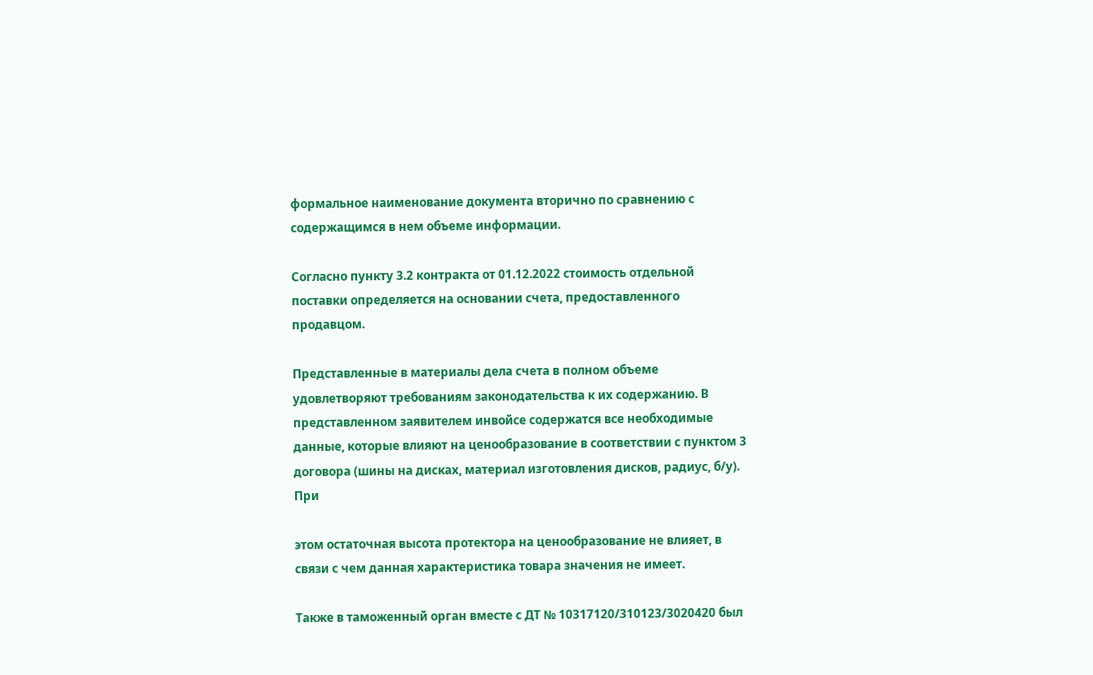формальное наименование документа вторично по сравнению с содержащимся в нем объеме информации.

Согласно пункту 3.2 контракта от 01.12.2022 стоимость отдельной поставки определяется на основании счета, предоставленного продавцом.

Представленные в материалы дела счета в полном объеме удовлетворяют требованиям законодательства к их содержанию. В представленном заявителем инвойсе содержатся все необходимые данные, которые влияют на ценообразование в соответствии с пунктом 3 договора (шины на дисках, материал изготовления дисков, радиус, б/у). При

этом остаточная высота протектора на ценообразование не влияет, в связи с чем данная характеристика товара значения не имеет.

Также в таможенный орган вместе с ДТ № 10317120/310123/3020420 был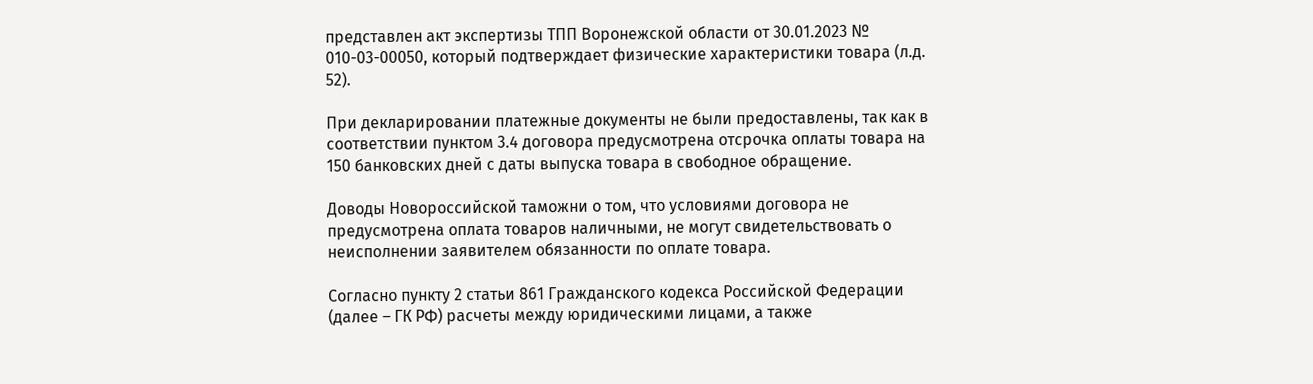представлен акт экспертизы ТПП Воронежской области от 30.01.2023 № 010-03-00050, который подтверждает физические характеристики товара (л.д. 52).

При декларировании платежные документы не были предоставлены, так как в соответствии пунктом 3.4 договора предусмотрена отсрочка оплаты товара на 150 банковских дней с даты выпуска товара в свободное обращение.

Доводы Новороссийской таможни о том, что условиями договора не предусмотрена оплата товаров наличными, не могут свидетельствовать о неисполнении заявителем обязанности по оплате товара.

Согласно пункту 2 статьи 861 Гражданского кодекса Российской Федерации (далее – ГК РФ) расчеты между юридическими лицами, а также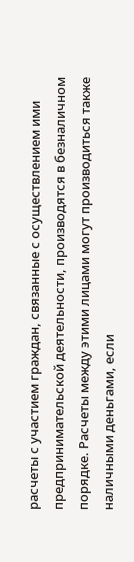расчеты с участием граждан, связанные с осуществлением ими предпринимательской деятельности, производятся в безналичном порядке. Расчеты между этими лицами могут производиться также наличными деньгами, если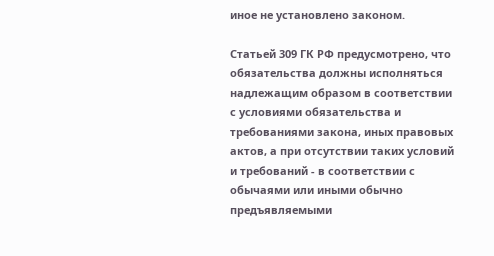иное не установлено законом.

Статьей 309 ГК РФ предусмотрено, что обязательства должны исполняться надлежащим образом в соответствии с условиями обязательства и требованиями закона, иных правовых актов, а при отсутствии таких условий и требований - в соответствии с обычаями или иными обычно предъявляемыми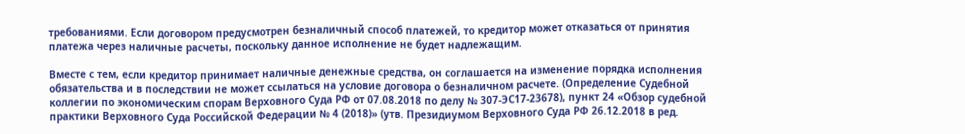требованиями. Если договором предусмотрен безналичный способ платежей, то кредитор может отказаться от принятия платежа через наличные расчеты, поскольку данное исполнение не будет надлежащим.

Вместе с тем, если кредитор принимает наличные денежные средства, он соглашается на изменение порядка исполнения обязательства и в последствии не может ссылаться на условие договора о безналичном расчете. (Определение Судебной коллегии по экономическим спорам Верховного Суда РФ от 07.08.2018 по делу № 307-ЭС17-23678), пункт 24 «Обзор судебной практики Верховного Суда Российской Федерации № 4 (2018)» (утв. Президиумом Верховного Суда РФ 26.12.2018 в ред.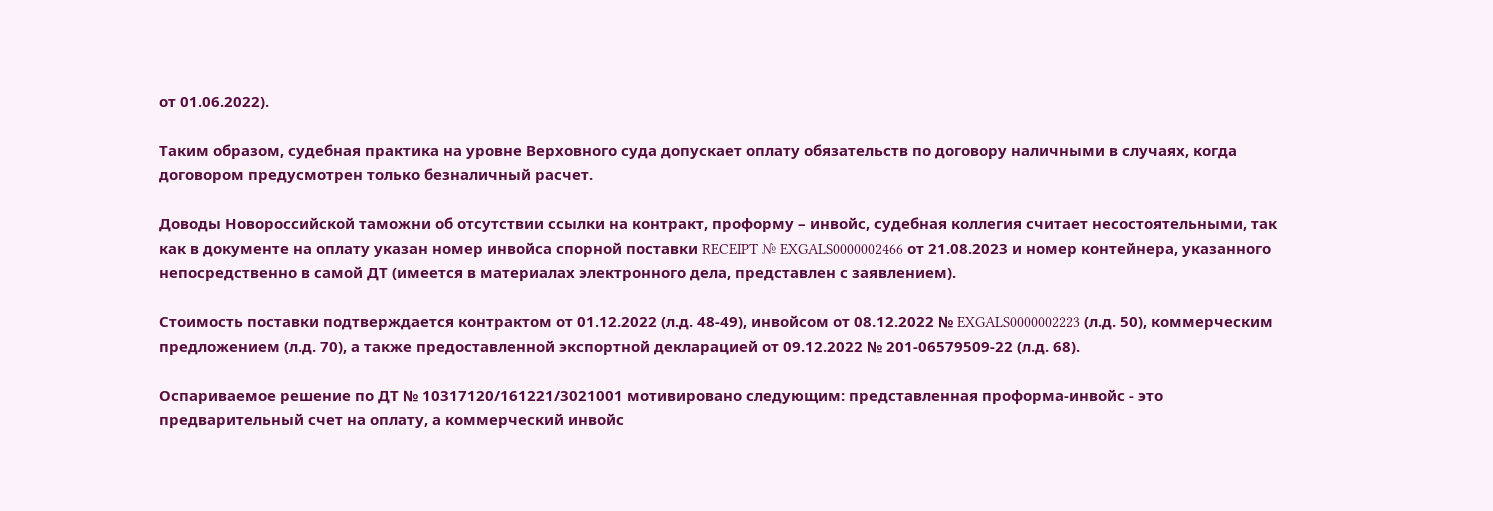от 01.06.2022).

Таким образом, судебная практика на уровне Верховного суда допускает оплату обязательств по договору наличными в случаях, когда договором предусмотрен только безналичный расчет.

Доводы Новороссийской таможни об отсутствии ссылки на контракт, проформу – инвойс, судебная коллегия считает несостоятельными, так как в документе на оплату указан номер инвойса спорной поставки RECEIPT № EXGALS0000002466 от 21.08.2023 и номер контейнера, указанного непосредственно в самой ДТ (имеется в материалах электронного дела, представлен с заявлением).

Стоимость поставки подтверждается контрактом от 01.12.2022 (л.д. 48-49), инвойсом от 08.12.2022 № EXGALS0000002223 (л.д. 50), коммерческим предложением (л.д. 70), а также предоставленной экспортной декларацией от 09.12.2022 № 201-06579509-22 (л.д. 68).

Оспариваемое решение по ДТ № 10317120/161221/3021001 мотивировано следующим: представленная проформа-инвойс - это предварительный счет на оплату, а коммерческий инвойс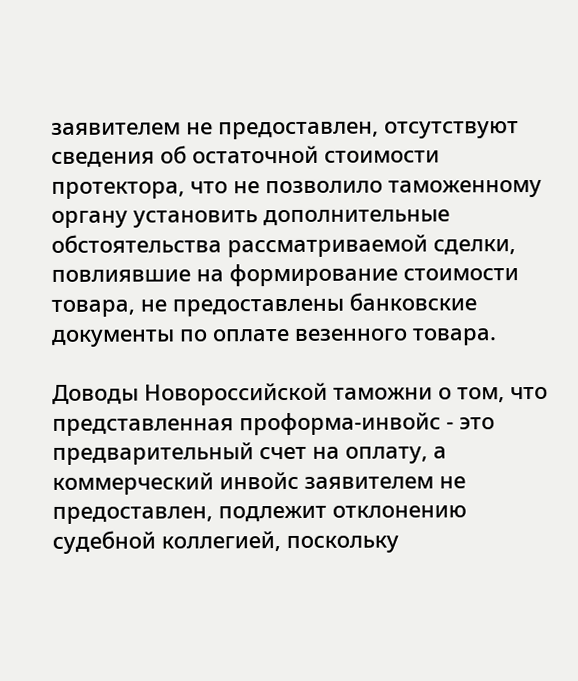заявителем не предоставлен, отсутствуют сведения об остаточной стоимости протектора, что не позволило таможенному органу установить дополнительные обстоятельства рассматриваемой сделки, повлиявшие на формирование стоимости товара, не предоставлены банковские документы по оплате везенного товара.

Доводы Новороссийской таможни о том, что представленная проформа-инвойс - это предварительный счет на оплату, а коммерческий инвойс заявителем не предоставлен, подлежит отклонению судебной коллегией, поскольку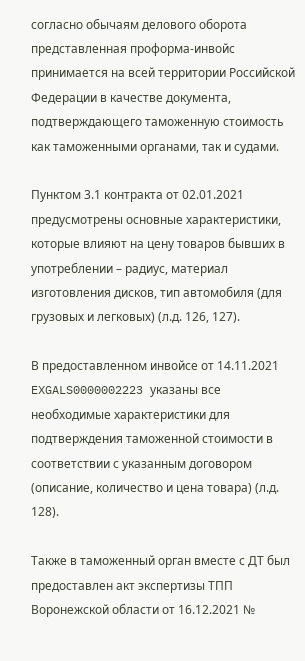согласно обычаям делового оборота представленная проформа-инвойс принимается на всей территории Российской Федерации в качестве документа, подтверждающего таможенную стоимость как таможенными органами, так и судами.

Пунктом 3.1 контракта от 02.01.2021 предусмотрены основные характеристики, которые влияют на цену товаров бывших в употреблении – радиус, материал изготовления дисков, тип автомобиля (для грузовых и легковых) (л.д. 126, 127).

В предоставленном инвойсе от 14.11.2021 EXGALS0000002223 указаны все необходимые характеристики для подтверждения таможенной стоимости в соответствии с указанным договором (описание, количество и цена товара) (л.д. 128).

Также в таможенный орган вместе с ДТ был предоставлен акт экспертизы ТПП Воронежской области от 16.12.2021 №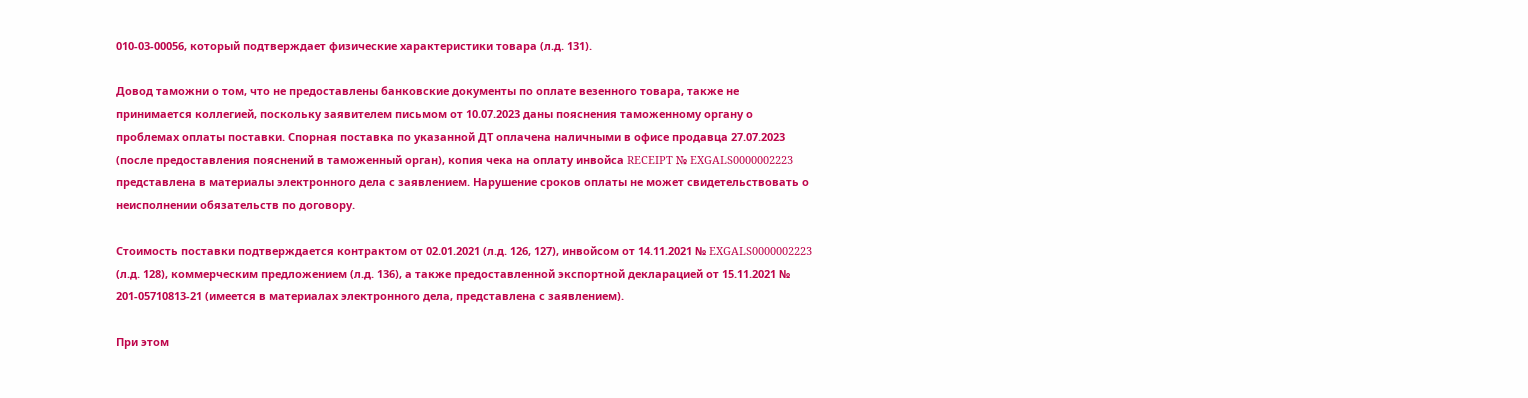010-03-00056, который подтверждает физические характеристики товара (л.д. 131).

Довод таможни о том, что не предоставлены банковские документы по оплате везенного товара, также не принимается коллегией, поскольку заявителем письмом от 10.07.2023 даны пояснения таможенному органу о проблемах оплаты поставки. Спорная поставка по указанной ДТ оплачена наличными в офисе продавца 27.07.2023 (после предоставления пояснений в таможенный орган), копия чека на оплату инвойса RECEIPT № EXGALS0000002223 представлена в материалы электронного дела с заявлением. Нарушение сроков оплаты не может свидетельствовать о неисполнении обязательств по договору.

Стоимость поставки подтверждается контрактом от 02.01.2021 (л.д. 126, 127), инвойсом от 14.11.2021 № EXGALS0000002223 (л.д. 128), коммерческим предложением (л.д. 136), а также предоставленной экспортной декларацией от 15.11.2021 № 201-05710813-21 (имеется в материалах электронного дела, представлена с заявлением).

При этом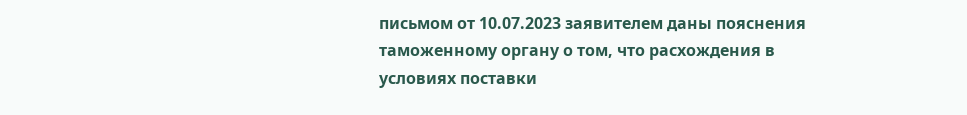письмом от 10.07.2023 заявителем даны пояснения таможенному органу о том, что расхождения в условиях поставки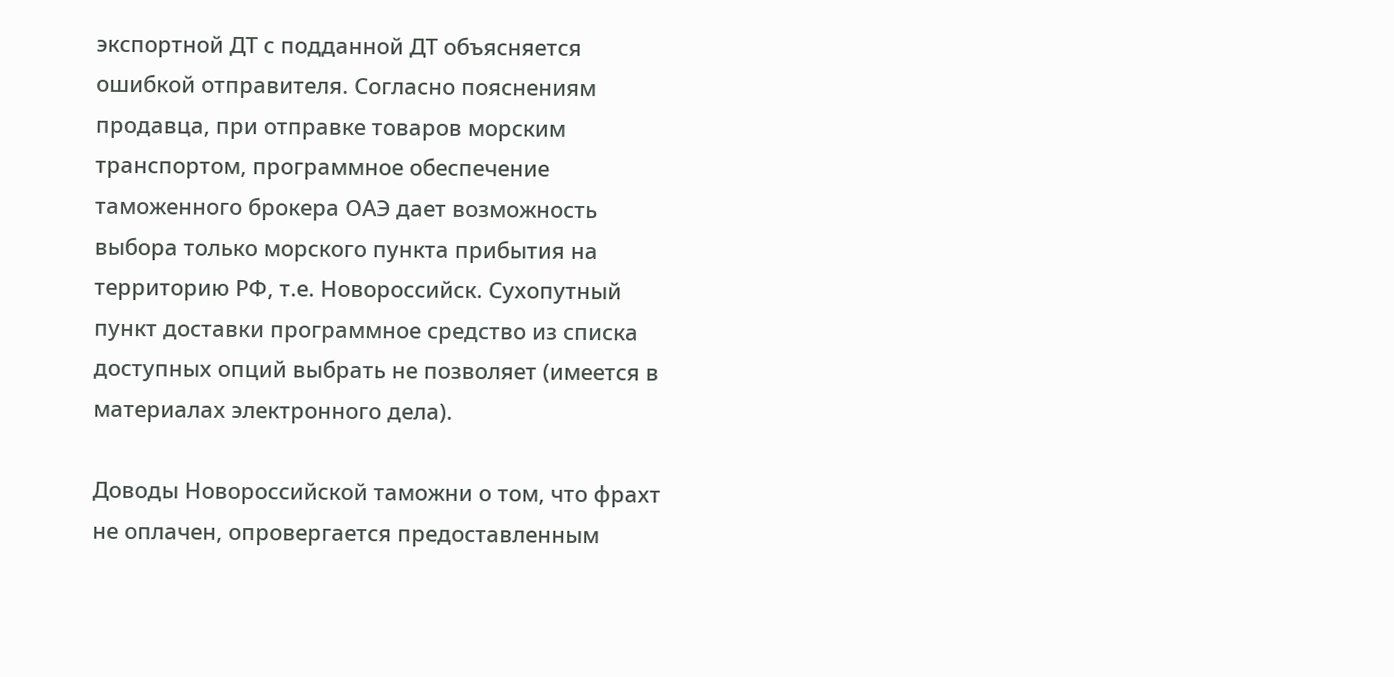экспортной ДТ с подданной ДТ объясняется ошибкой отправителя. Согласно пояснениям продавца, при отправке товаров морским транспортом, программное обеспечение таможенного брокера ОАЭ дает возможность выбора только морского пункта прибытия на территорию РФ, т.е. Новороссийск. Сухопутный пункт доставки программное средство из списка доступных опций выбрать не позволяет (имеется в материалах электронного дела).

Доводы Новороссийской таможни о том, что фрахт не оплачен, опровергается предоставленным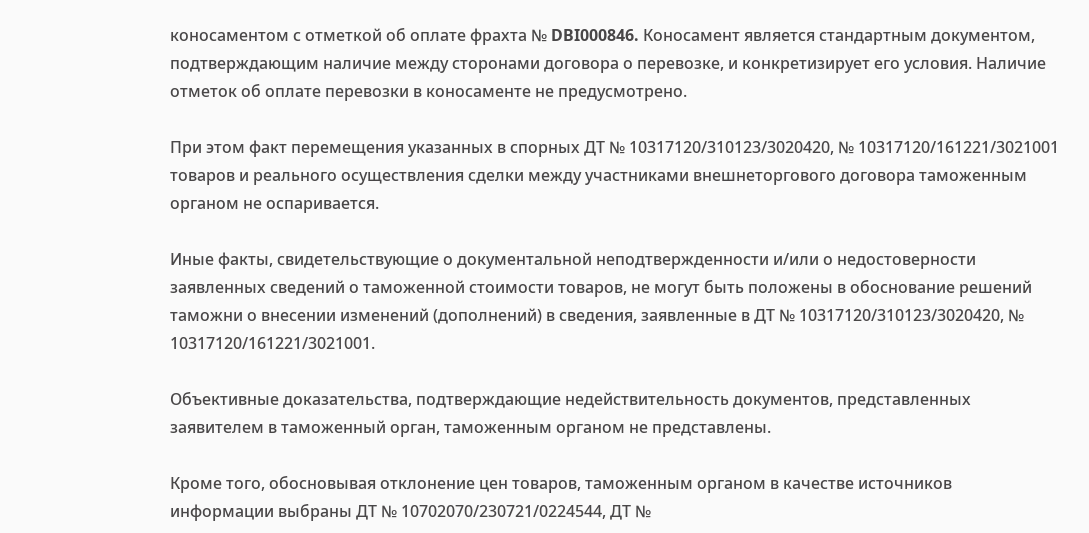коносаментом с отметкой об оплате фрахта № DBI000846. Коносамент является стандартным документом, подтверждающим наличие между сторонами договора о перевозке, и конкретизирует его условия. Наличие отметок об оплате перевозки в коносаменте не предусмотрено.

При этом факт перемещения указанных в спорных ДТ № 10317120/310123/3020420, № 10317120/161221/3021001 товаров и реального осуществления сделки между участниками внешнеторгового договора таможенным органом не оспаривается.

Иные факты, свидетельствующие о документальной неподтвержденности и/или о недостоверности заявленных сведений о таможенной стоимости товаров, не могут быть положены в обоснование решений таможни о внесении изменений (дополнений) в сведения, заявленные в ДТ № 10317120/310123/3020420, № 10317120/161221/3021001.

Объективные доказательства, подтверждающие недействительность документов, представленных заявителем в таможенный орган, таможенным органом не представлены.

Кроме того, обосновывая отклонение цен товаров, таможенным органом в качестве источников информации выбраны ДТ № 10702070/230721/0224544, ДТ №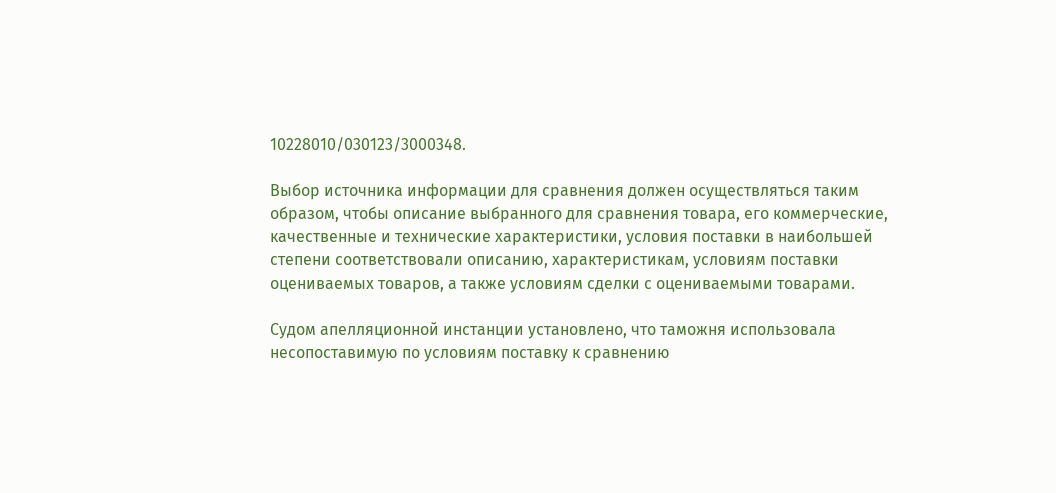10228010/030123/3000348.

Выбор источника информации для сравнения должен осуществляться таким образом, чтобы описание выбранного для сравнения товара, его коммерческие, качественные и технические характеристики, условия поставки в наибольшей степени соответствовали описанию, характеристикам, условиям поставки оцениваемых товаров, а также условиям сделки с оцениваемыми товарами.

Судом апелляционной инстанции установлено, что таможня использовала несопоставимую по условиям поставку к сравнению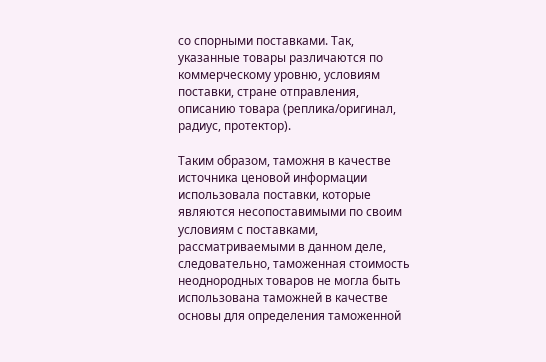со спорными поставками. Так, указанные товары различаются по коммерческому уровню, условиям поставки, стране отправления, описанию товара (реплика/оригинал, радиус, протектор).

Таким образом, таможня в качестве источника ценовой информации использовала поставки, которые являются несопоставимыми по своим условиям с поставками, рассматриваемыми в данном деле, следовательно, таможенная стоимость неоднородных товаров не могла быть использована таможней в качестве основы для определения таможенной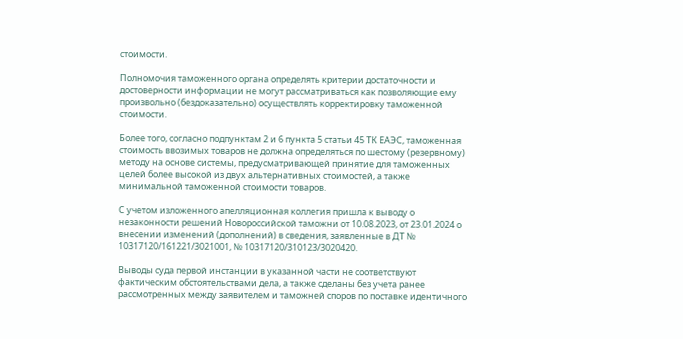стоимости.

Полномочия таможенного органа определять критерии достаточности и достоверности информации не могут рассматриваться как позволяющие ему произвольно (бездоказательно) осуществлять корректировку таможенной стоимости.

Более того, согласно подпунктам 2 и 6 пункта 5 статьи 45 ТК ЕАЭС, таможенная стоимость ввозимых товаров не должна определяться по шестому (резервному) методу на основе системы, предусматривающей принятие для таможенных целей более высокой из двух альтернативных стоимостей, а также минимальной таможенной стоимости товаров.

С учетом изложенного апелляционная коллегия пришла к выводу о незаконности решений Новороссийской таможни от 10.08.2023, от 23.01.2024 о внесении изменений (дополнений) в сведения, заявленные в ДТ № 10317120/161221/3021001, № 10317120/310123/3020420.

Выводы суда первой инстанции в указанной части не соответствуют фактическим обстоятельствами дела, а также сделаны без учета ранее рассмотренных между заявителем и таможней споров по поставке идентичного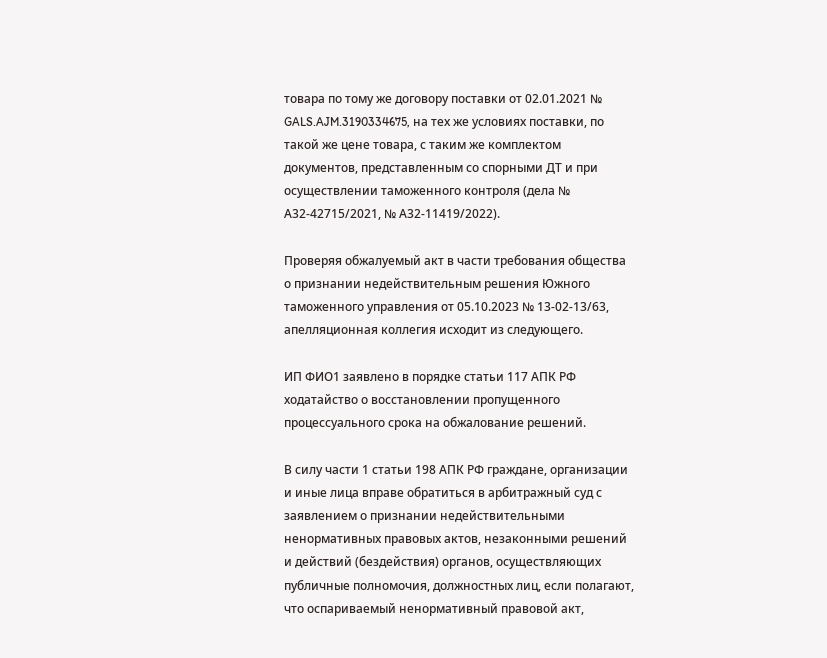товара по тому же договору поставки от 02.01.2021 № GALS.AJM.3190334675, на тех же условиях поставки, по такой же цене товара, с таким же комплектом документов, представленным со спорными ДТ и при осуществлении таможенного контроля (дела № А32-42715/2021, № А32-11419/2022).

Проверяя обжалуемый акт в части требования общества о признании недействительным решения Южного таможенного управления от 05.10.2023 № 13-02-13/63, апелляционная коллегия исходит из следующего.

ИП ФИО1 заявлено в порядке статьи 117 АПК РФ ходатайство о восстановлении пропущенного процессуального срока на обжалование решений.

В силу части 1 статьи 198 АПК РФ граждане, организации и иные лица вправе обратиться в арбитражный суд с заявлением о признании недействительными ненормативных правовых актов, незаконными решений и действий (бездействия) органов, осуществляющих публичные полномочия, должностных лиц, если полагают, что оспариваемый ненормативный правовой акт,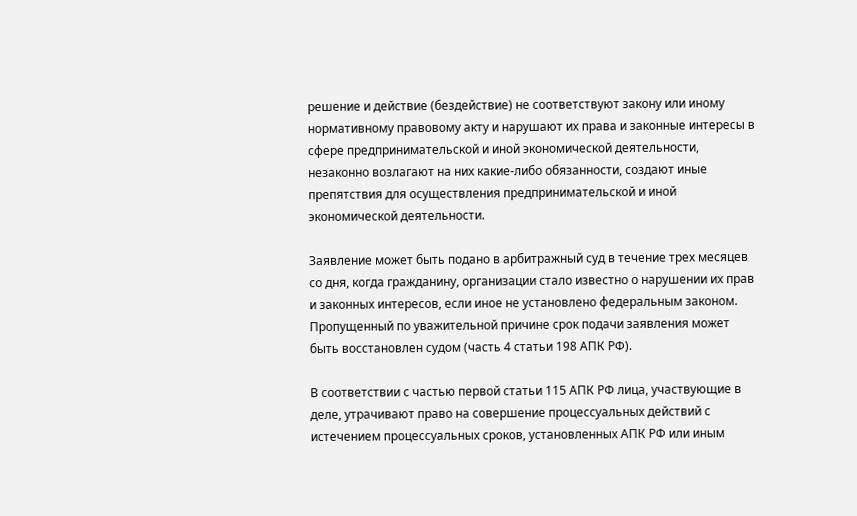решение и действие (бездействие) не соответствуют закону или иному нормативному правовому акту и нарушают их права и законные интересы в сфере предпринимательской и иной экономической деятельности, незаконно возлагают на них какие-либо обязанности, создают иные препятствия для осуществления предпринимательской и иной экономической деятельности.

Заявление может быть подано в арбитражный суд в течение трех месяцев со дня, когда гражданину, организации стало известно о нарушении их прав и законных интересов, если иное не установлено федеральным законом. Пропущенный по уважительной причине срок подачи заявления может быть восстановлен судом (часть 4 статьи 198 АПК РФ).

В соответствии с частью первой статьи 115 АПК РФ лица, участвующие в деле, утрачивают право на совершение процессуальных действий с истечением процессуальных сроков, установленных АПК РФ или иным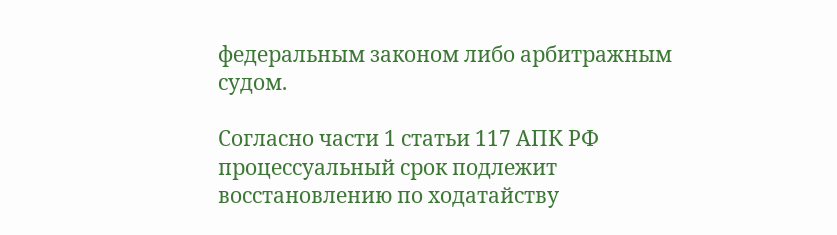федеральным законом либо арбитражным судом.

Согласно части 1 статьи 117 АПК РФ процессуальный срок подлежит восстановлению по ходатайству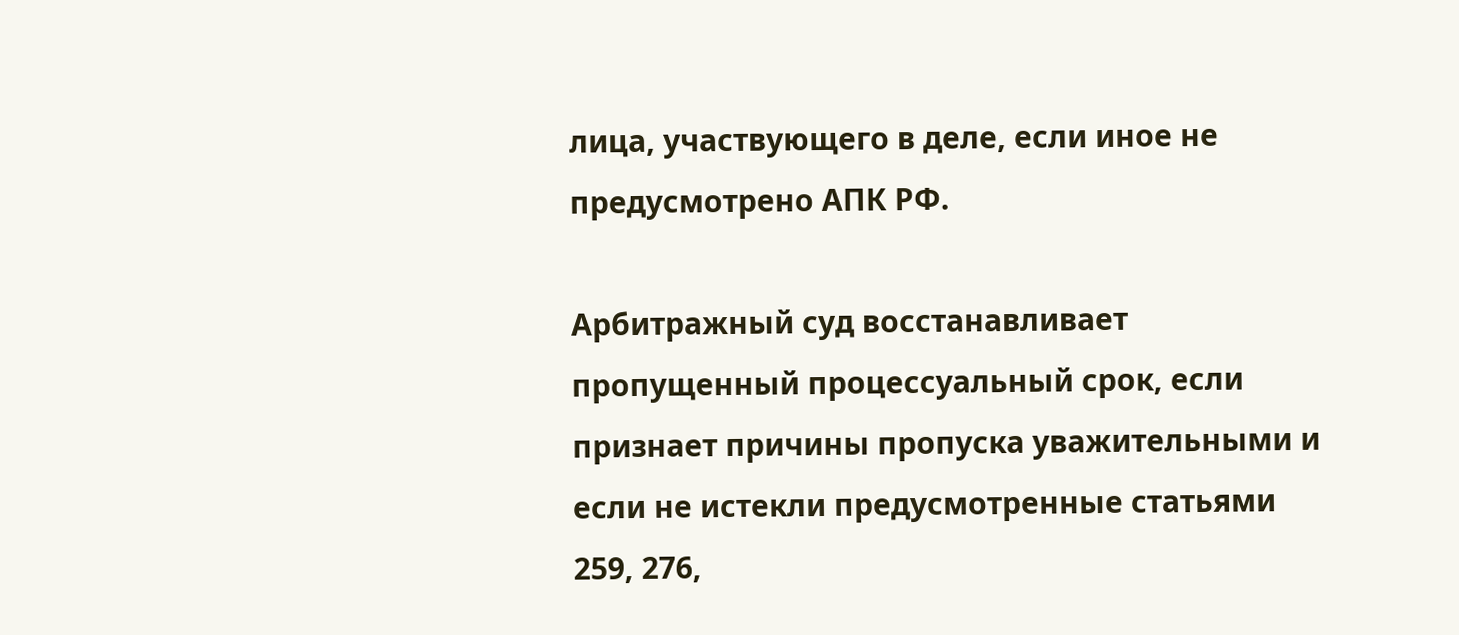лица, участвующего в деле, если иное не предусмотрено АПК РФ.

Арбитражный суд восстанавливает пропущенный процессуальный срок, если признает причины пропуска уважительными и если не истекли предусмотренные статьями 259, 276,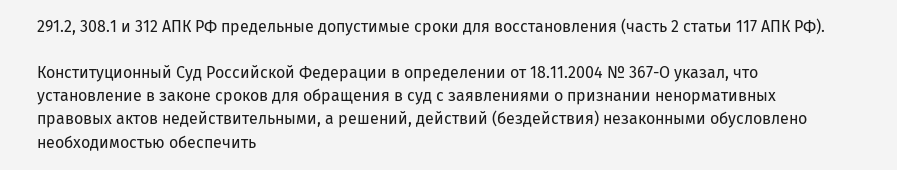291.2, 308.1 и 312 АПК РФ предельные допустимые сроки для восстановления (часть 2 статьи 117 АПК РФ).

Конституционный Суд Российской Федерации в определении от 18.11.2004 № 367-О указал, что установление в законе сроков для обращения в суд с заявлениями о признании ненормативных правовых актов недействительными, а решений, действий (бездействия) незаконными обусловлено необходимостью обеспечить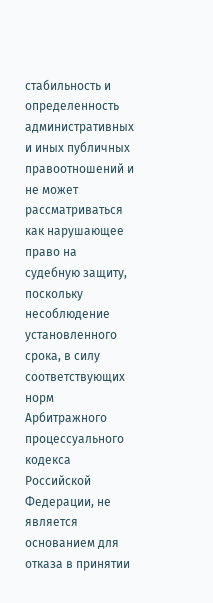стабильность и определенность административных и иных публичных правоотношений и не может рассматриваться как нарушающее право на судебную защиту, поскольку несоблюдение установленного срока, в силу соответствующих норм Арбитражного процессуального кодекса Российской Федерации, не является основанием для отказа в принятии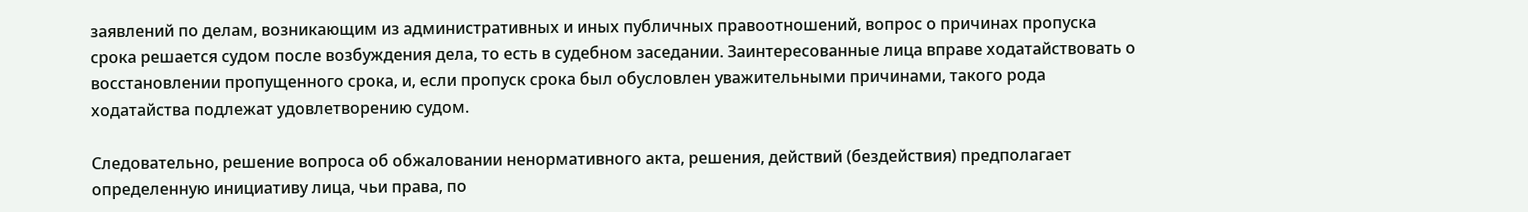заявлений по делам, возникающим из административных и иных публичных правоотношений, вопрос о причинах пропуска срока решается судом после возбуждения дела, то есть в судебном заседании. Заинтересованные лица вправе ходатайствовать о восстановлении пропущенного срока, и, если пропуск срока был обусловлен уважительными причинами, такого рода ходатайства подлежат удовлетворению судом.

Следовательно, решение вопроса об обжаловании ненормативного акта, решения, действий (бездействия) предполагает определенную инициативу лица, чьи права, по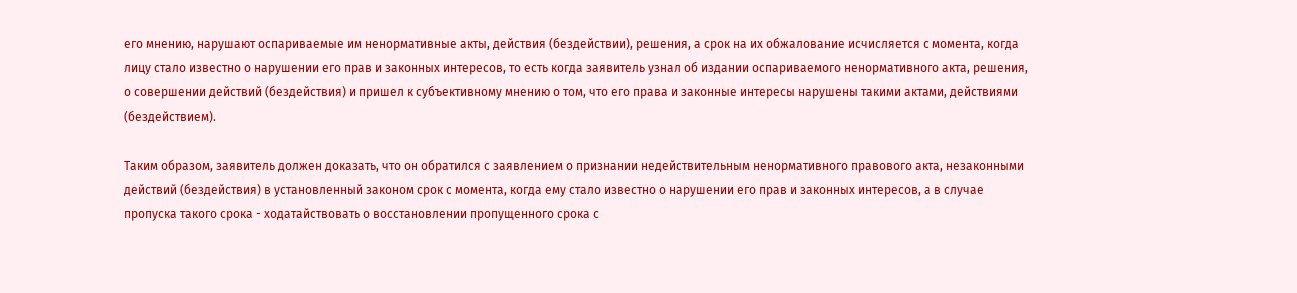его мнению, нарушают оспариваемые им ненормативные акты, действия (бездействии), решения, а срок на их обжалование исчисляется с момента, когда лицу стало известно о нарушении его прав и законных интересов, то есть когда заявитель узнал об издании оспариваемого ненормативного акта, решения, о совершении действий (бездействия) и пришел к субъективному мнению о том, что его права и законные интересы нарушены такими актами, действиями (бездействием).

Таким образом, заявитель должен доказать, что он обратился с заявлением о признании недействительным ненормативного правового акта, незаконными действий (бездействия) в установленный законом срок с момента, когда ему стало известно о нарушении его прав и законных интересов, а в случае пропуска такого срока - ходатайствовать о восстановлении пропущенного срока с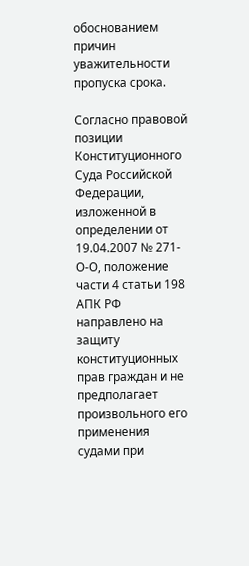обоснованием причин уважительности пропуска срока.

Согласно правовой позиции Конституционного Суда Российской Федерации, изложенной в определении от 19.04.2007 № 271-О-О, положение части 4 статьи 198 АПК РФ направлено на защиту конституционных прав граждан и не предполагает произвольного его применения судами при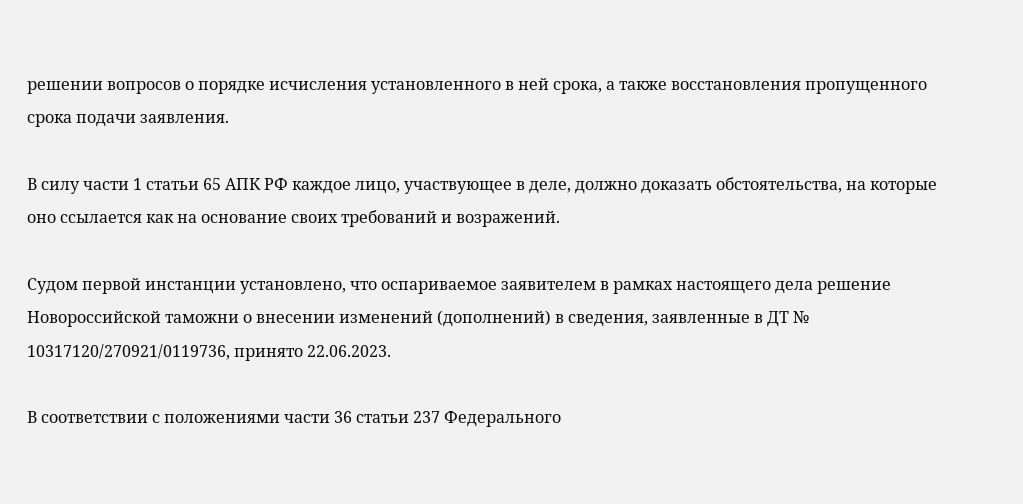решении вопросов о порядке исчисления установленного в ней срока, а также восстановления пропущенного срока подачи заявления.

В силу части 1 статьи 65 АПК РФ каждое лицо, участвующее в деле, должно доказать обстоятельства, на которые оно ссылается как на основание своих требований и возражений.

Судом первой инстанции установлено, что оспариваемое заявителем в рамках настоящего дела решение Новороссийской таможни о внесении изменений (дополнений) в сведения, заявленные в ДТ № 10317120/270921/0119736, принято 22.06.2023.

В соответствии с положениями части 36 статьи 237 Федерального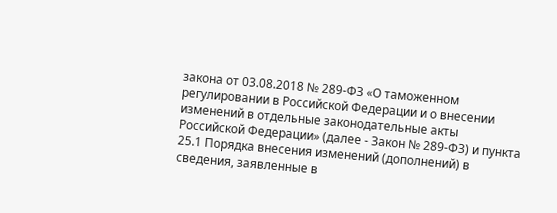закона от 03.08.2018 № 289-ФЗ «О таможенном регулировании в Российской Федерации и о внесении изменений в отдельные законодательные акты Российской Федерации» (далее - Закон № 289-ФЗ) и пункта 25.1 Порядка внесения изменений (дополнений) в сведения, заявленные в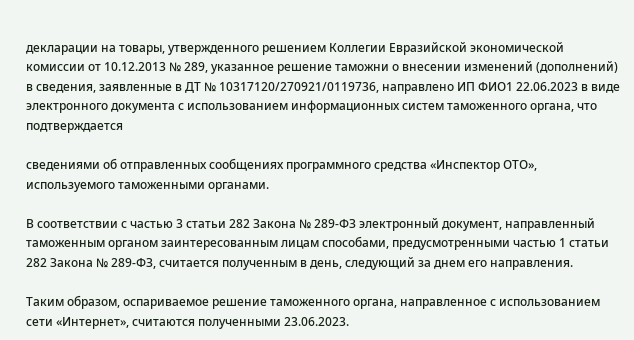декларации на товары, утвержденного решением Коллегии Евразийской экономической комиссии от 10.12.2013 № 289, указанное решение таможни о внесении изменений (дополнений) в сведения, заявленные в ДТ № 10317120/270921/0119736, направлено ИП ФИО1 22.06.2023 в виде электронного документа с использованием информационных систем таможенного органа, что подтверждается

сведениями об отправленных сообщениях программного средства «Инспектор ОТО», используемого таможенными органами.

В соответствии с частью 3 статьи 282 Закона № 289-ФЗ электронный документ, направленный таможенным органом заинтересованным лицам способами, предусмотренными частью 1 статьи 282 Закона № 289-ФЗ, считается полученным в день, следующий за днем его направления.

Таким образом, оспариваемое решение таможенного органа, направленное с использованием сети «Интернет», считаются полученными 23.06.2023.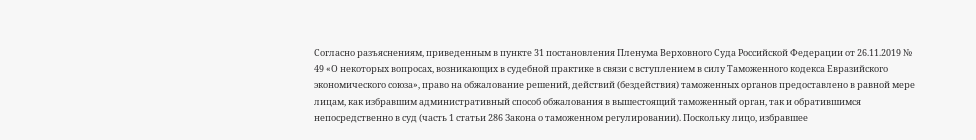Согласно разъяснениям, приведенным в пункте 31 постановления Пленума Верховного Суда Российской Федерации от 26.11.2019 № 49 «О некоторых вопросах, возникающих в судебной практике в связи с вступлением в силу Таможенного кодекса Евразийского экономического союза», право на обжалование решений, действий (бездействия) таможенных органов предоставлено в равной мере лицам, как избравшим административный способ обжалования в вышестоящий таможенный орган, так и обратившимся непосредственно в суд (часть 1 статьи 286 Закона о таможенном регулировании). Поскольку лицо, избравшее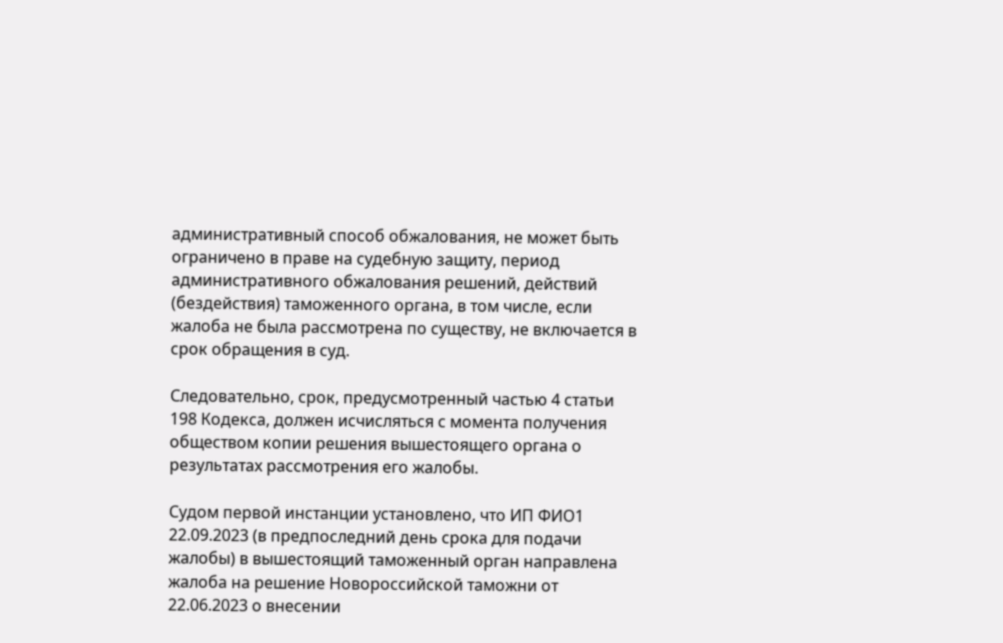административный способ обжалования, не может быть ограничено в праве на судебную защиту, период административного обжалования решений, действий (бездействия) таможенного органа, в том числе, если жалоба не была рассмотрена по существу, не включается в срок обращения в суд.

Следовательно, срок, предусмотренный частью 4 статьи 198 Кодекса, должен исчисляться с момента получения обществом копии решения вышестоящего органа о результатах рассмотрения его жалобы.

Судом первой инстанции установлено, что ИП ФИО1 22.09.2023 (в предпоследний день срока для подачи жалобы) в вышестоящий таможенный орган направлена жалоба на решение Новороссийской таможни от 22.06.2023 о внесении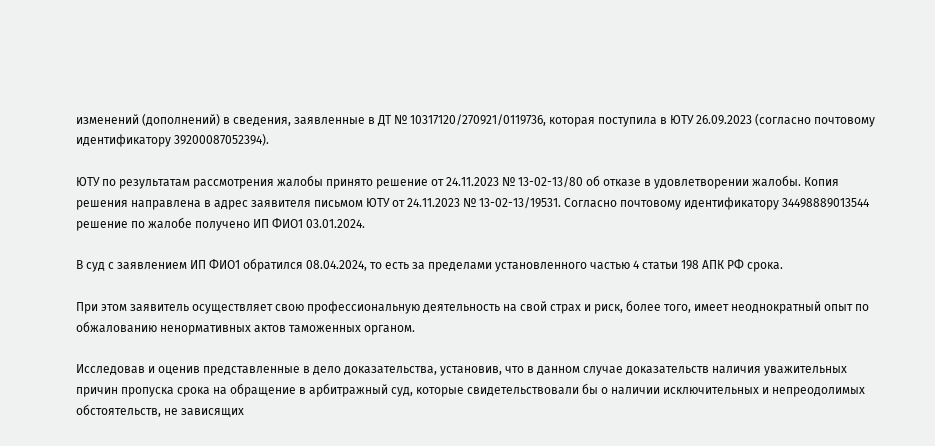изменений (дополнений) в сведения, заявленные в ДТ № 10317120/270921/0119736, которая поступила в ЮТУ 26.09.2023 (согласно почтовому идентификатору 39200087052394).

ЮТУ по результатам рассмотрения жалобы принято решение от 24.11.2023 № 13-02-13/80 об отказе в удовлетворении жалобы. Копия решения направлена в адрес заявителя письмом ЮТУ от 24.11.2023 № 13-02-13/19531. Согласно почтовому идентификатору 34498889013544 решение по жалобе получено ИП ФИО1 03.01.2024.

В суд с заявлением ИП ФИО1 обратился 08.04.2024, то есть за пределами установленного частью 4 статьи 198 АПК РФ срока.

При этом заявитель осуществляет свою профессиональную деятельность на свой страх и риск, более того, имеет неоднократный опыт по обжалованию ненормативных актов таможенных органом.

Исследовав и оценив представленные в дело доказательства, установив, что в данном случае доказательств наличия уважительных причин пропуска срока на обращение в арбитражный суд, которые свидетельствовали бы о наличии исключительных и непреодолимых обстоятельств, не зависящих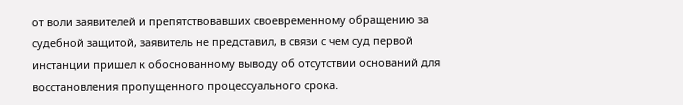от воли заявителей и препятствовавших своевременному обращению за судебной защитой, заявитель не представил, в связи с чем суд первой инстанции пришел к обоснованному выводу об отсутствии оснований для восстановления пропущенного процессуального срока.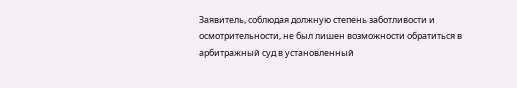Заявитель, соблюдая должную степень заботливости и осмотрительности, не был лишен возможности обратиться в арбитражный суд в установленный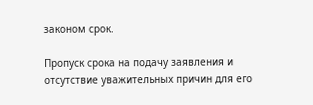законом срок.

Пропуск срока на подачу заявления и отсутствие уважительных причин для его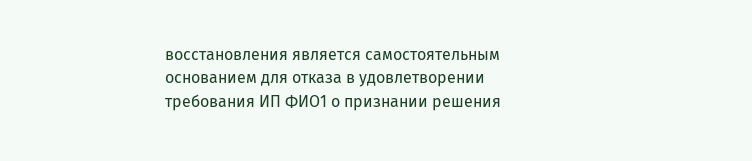восстановления является самостоятельным основанием для отказа в удовлетворении требования ИП ФИО1 о признании решения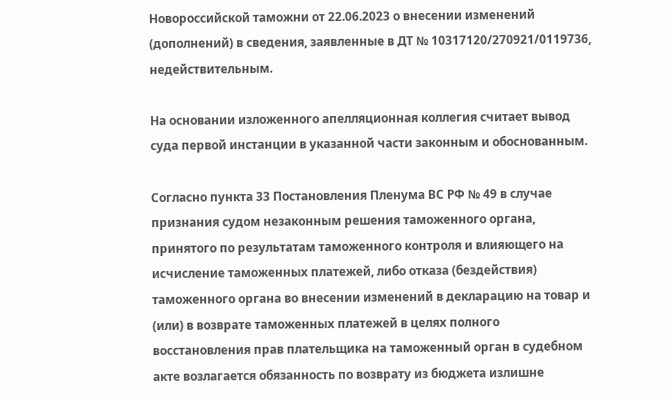Новороссийской таможни от 22.06.2023 о внесении изменений (дополнений) в сведения, заявленные в ДТ № 10317120/270921/0119736, недействительным.

На основании изложенного апелляционная коллегия считает вывод суда первой инстанции в указанной части законным и обоснованным.

Согласно пункта 33 Постановления Пленума ВС РФ № 49 в случае признания судом незаконным решения таможенного органа, принятого по результатам таможенного контроля и влияющего на исчисление таможенных платежей, либо отказа (бездействия) таможенного органа во внесении изменений в декларацию на товар и (или) в возврате таможенных платежей в целях полного восстановления прав плательщика на таможенный орган в судебном акте возлагается обязанность по возврату из бюджета излишне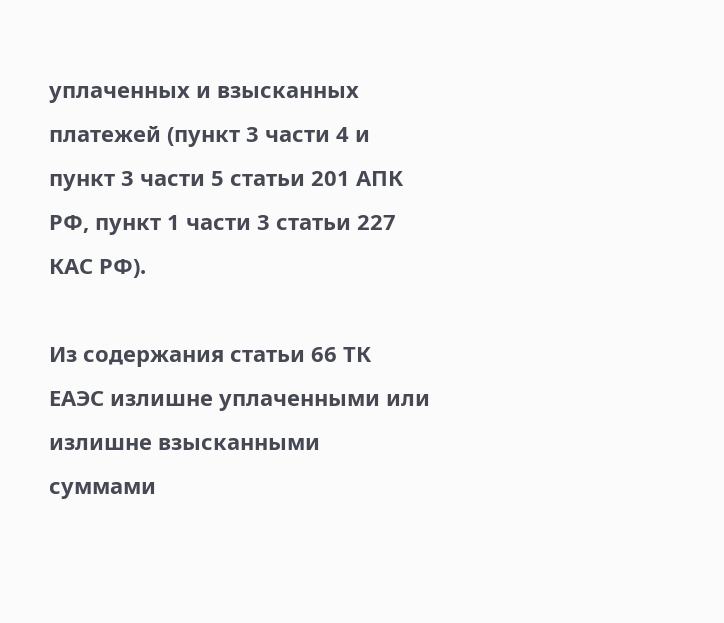уплаченных и взысканных платежей (пункт 3 части 4 и пункт 3 части 5 статьи 201 АПК РФ, пункт 1 части 3 статьи 227 КАС РФ).

Из содержания статьи 66 ТК ЕАЭС излишне уплаченными или излишне взысканными суммами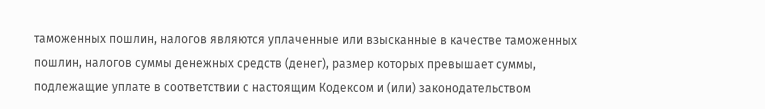таможенных пошлин, налогов являются уплаченные или взысканные в качестве таможенных пошлин, налогов суммы денежных средств (денег), размер которых превышает суммы, подлежащие уплате в соответствии с настоящим Кодексом и (или) законодательством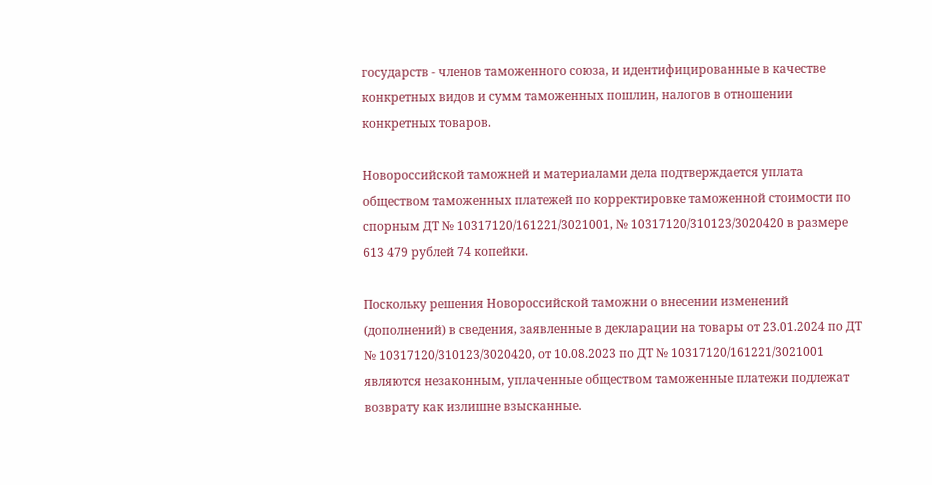государств - членов таможенного союза, и идентифицированные в качестве конкретных видов и сумм таможенных пошлин, налогов в отношении конкретных товаров.

Новороссийской таможней и материалами дела подтверждается уплата обществом таможенных платежей по корректировке таможенной стоимости по спорным ДТ № 10317120/161221/3021001, № 10317120/310123/3020420 в размере 613 479 рублей 74 копейки.

Поскольку решения Новороссийской таможни о внесении изменений (дополнений) в сведения, заявленные в декларации на товары от 23.01.2024 по ДТ № 10317120/310123/3020420, от 10.08.2023 по ДТ № 10317120/161221/3021001 являются незаконным, уплаченные обществом таможенные платежи подлежат возврату как излишне взысканные.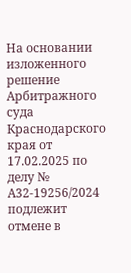На основании изложенного решение Арбитражного суда Краснодарского края от 17.02.2025 по делу № А32-19256/2024 подлежит отмене в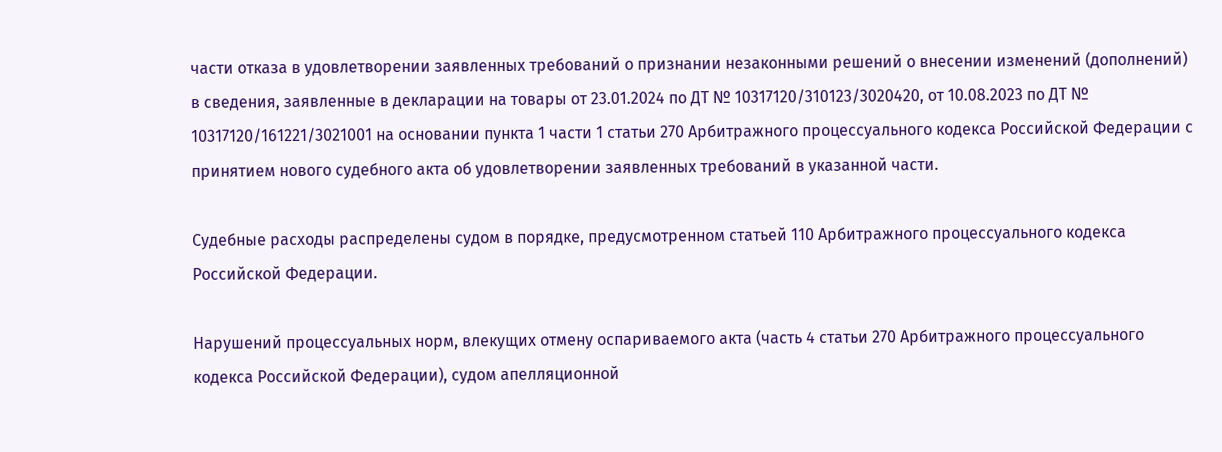части отказа в удовлетворении заявленных требований о признании незаконными решений о внесении изменений (дополнений) в сведения, заявленные в декларации на товары от 23.01.2024 по ДТ № 10317120/310123/3020420, от 10.08.2023 по ДТ № 10317120/161221/3021001 на основании пункта 1 части 1 статьи 270 Арбитражного процессуального кодекса Российской Федерации с принятием нового судебного акта об удовлетворении заявленных требований в указанной части.

Судебные расходы распределены судом в порядке, предусмотренном статьей 110 Арбитражного процессуального кодекса Российской Федерации.

Нарушений процессуальных норм, влекущих отмену оспариваемого акта (часть 4 статьи 270 Арбитражного процессуального кодекса Российской Федерации), судом апелляционной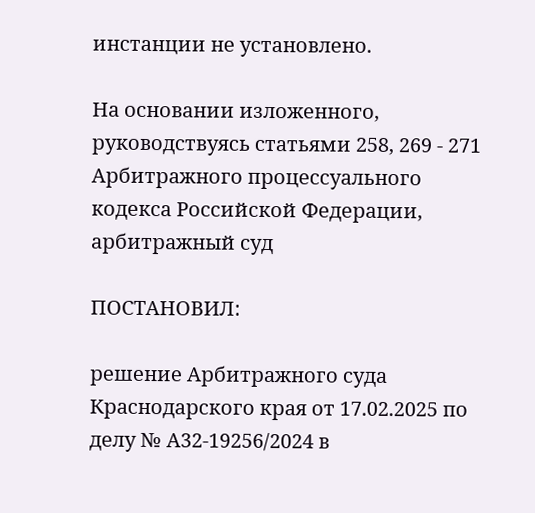инстанции не установлено.

На основании изложенного, руководствуясь статьями 258, 269 - 271 Арбитражного процессуального кодекса Российской Федерации, арбитражный суд

ПОСТАНОВИЛ:

решение Арбитражного суда Краснодарского края от 17.02.2025 по делу № А32-19256/2024 в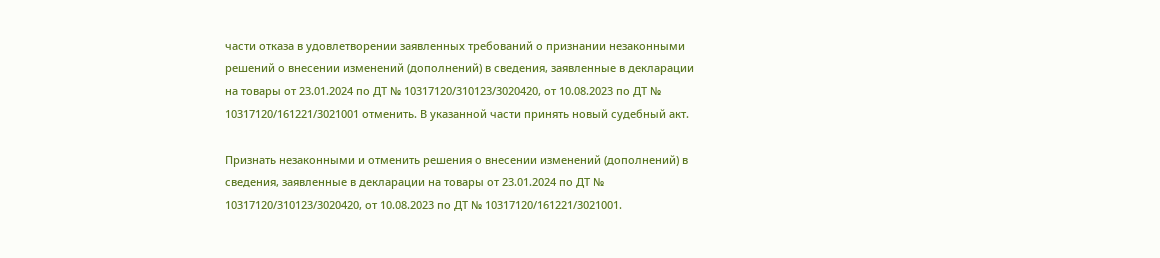части отказа в удовлетворении заявленных требований о признании незаконными решений о внесении изменений (дополнений) в сведения, заявленные в декларации на товары от 23.01.2024 по ДТ № 10317120/310123/3020420, от 10.08.2023 по ДТ № 10317120/161221/3021001 отменить. В указанной части принять новый судебный акт.

Признать незаконными и отменить решения о внесении изменений (дополнений) в сведения, заявленные в декларации на товары от 23.01.2024 по ДТ № 10317120/310123/3020420, от 10.08.2023 по ДТ № 10317120/161221/3021001.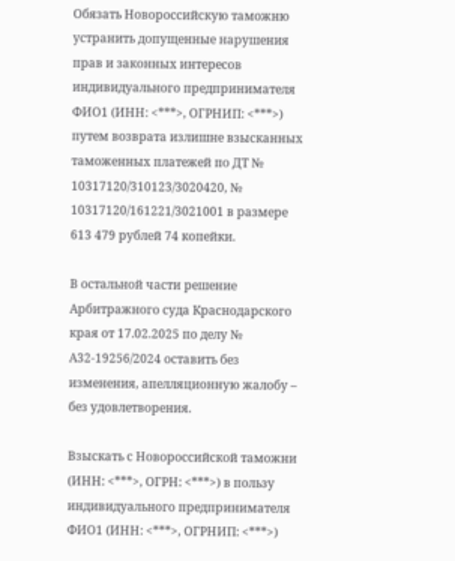Обязать Новороссийскую таможню устранить допущенные нарушения прав и законных интересов индивидуального предпринимателя ФИО1 (ИНН: <***>, ОГРНИП: <***>) путем возврата излишне взысканных таможенных платежей по ДТ № 10317120/310123/3020420, № 10317120/161221/3021001 в размере 613 479 рублей 74 копейки.

В остальной части решение Арбитражного суда Краснодарского края от 17.02.2025 по делу № А32-19256/2024 оставить без изменения, апелляционную жалобу – без удовлетворения.

Взыскать с Новороссийской таможни (ИНН: <***>, ОГРН: <***>) в пользу индивидуального предпринимателя ФИО1 (ИНН: <***>, ОГРНИП: <***>)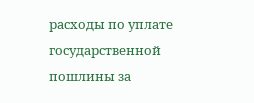расходы по уплате государственной пошлины за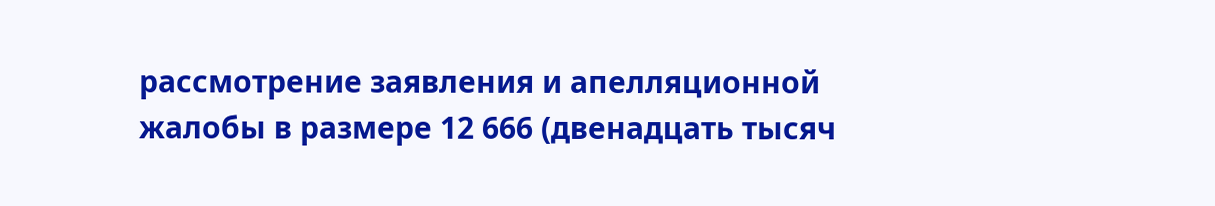рассмотрение заявления и апелляционной жалобы в размере 12 666 (двенадцать тысяч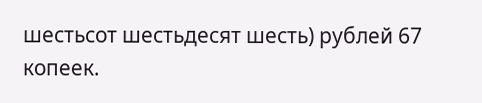шестьсот шестьдесят шесть) рублей 67 копеек.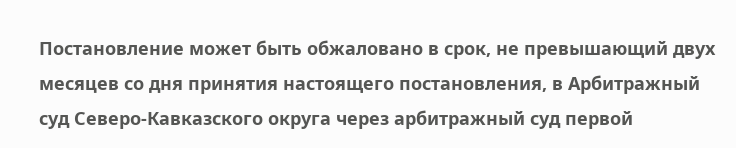Постановление может быть обжаловано в срок, не превышающий двух месяцев со дня принятия настоящего постановления, в Арбитражный суд Северо-Кавказского округа через арбитражный суд первой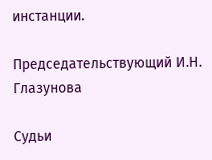инстанции.

Председательствующий И.Н. Глазунова

Судьи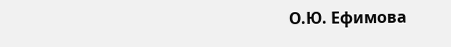О.Ю. Ефимова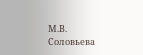М.В. Соловьева